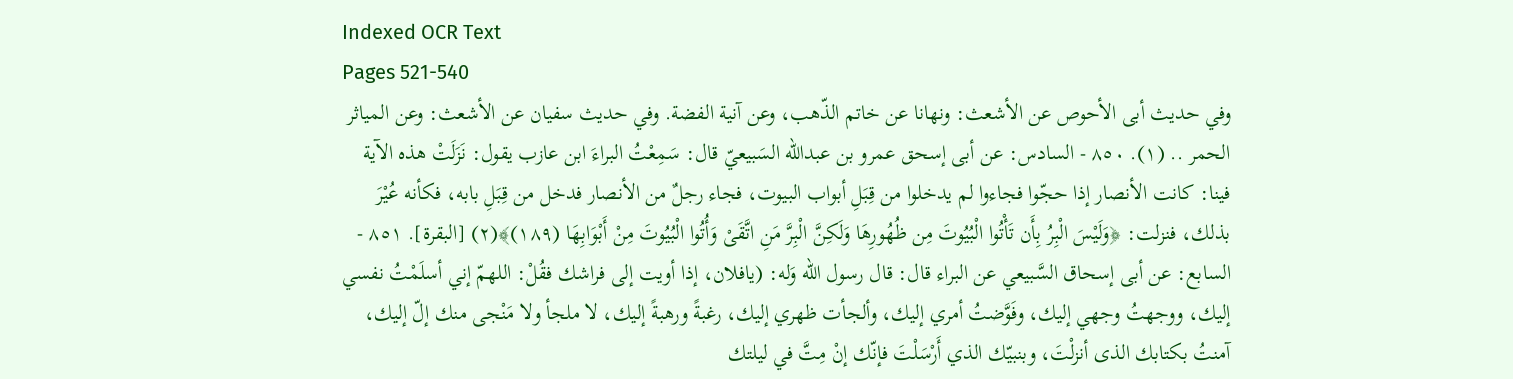Indexed OCR Text
Pages 521-540
وفي حديث أبى الأحوص عن الأشعث: ونهانا عن خاتم الذّهب، وعن آنية الفضة. وفي حديث سفيان عن الأشعث: وعن المياثر الحمر .. (١). ٨٥٠ - السادس: عن أبى إسحق عمرو بن عبدالله السَبيعيّ قال: سَمِعْتُ البراءَ ابن عازب يقول: نَزَلَتْ هذه الآية فينا: كانت الأنصار إذا حجّوا فجاءوا لم يدخلوا من قِبَلِ أبواب البيوت، فجاء رجلٌ من الأنصار فدخل من قِبَلِ بابه، فكأنه عُيْرَ بذلك، فنزلت: ﴿وَلَيْسَ الْبِرُ بِأَن تَأْتُوا الْبُيُوتَ مِن ظُهُورِهَا وَلَكِنَّ الْبِرَّ مَنِ اتَّقَىْ وَأُتُوا الْبُيُوتَ مِنْ أَبْوَابِهَا (١٨٩)﴾(٢) [البقرة]. ٨٥١ - السابع: عن أبى إسحاق السَّبيعي عن البراء قال: قال رسول الله وَله: (يافلان، إذا أويت إلى فراشك فقُلْ: اللهمّ إني أسلَمْتُ نفسي إليك، ووجهتُ وجهي إليك، وفَوَّضتُ أمري إليك، وألجأت ظهري إليك، رغبةً ورهبةً إليك، لا ملجأ ولا مَنْجى منك إلّ إليك، آمنتُ بكتابك الذى أنزلْتَ، وبنبيّك الذي أَرْسَلْتَ فإنّك إنْ مِتَّ في ليلتك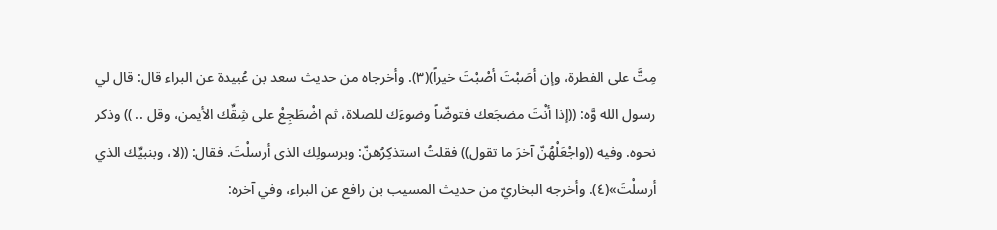مِتَّ على الفطرة، وإن أصَبْتَ أصْبْتَ خيراً)(٣). وأخرجاه من حديث سعد بن عُبيدة عن البراء قال: قال لي رسول الله وَّه: ((إذا أنْتَ مضجَعك فتوضّاً وضوءَك للصلاة، ثم اضْطَجِعْ على شِقِّك الأيمن، وقل .. )) وذكر نحوه. وفيه ((واجْعَلْهُنّ آخرَ ما تقول)) فقلتُ استذكِرُهنّ: وبرسولِك الذى أرسلْتَ. فقال: ((لا، وبنبيِّك الذي أرسلْتَ»(٤). وأخرجه البخاريّ من حديث المسيب بن رافع عن البراء، وفي آخره: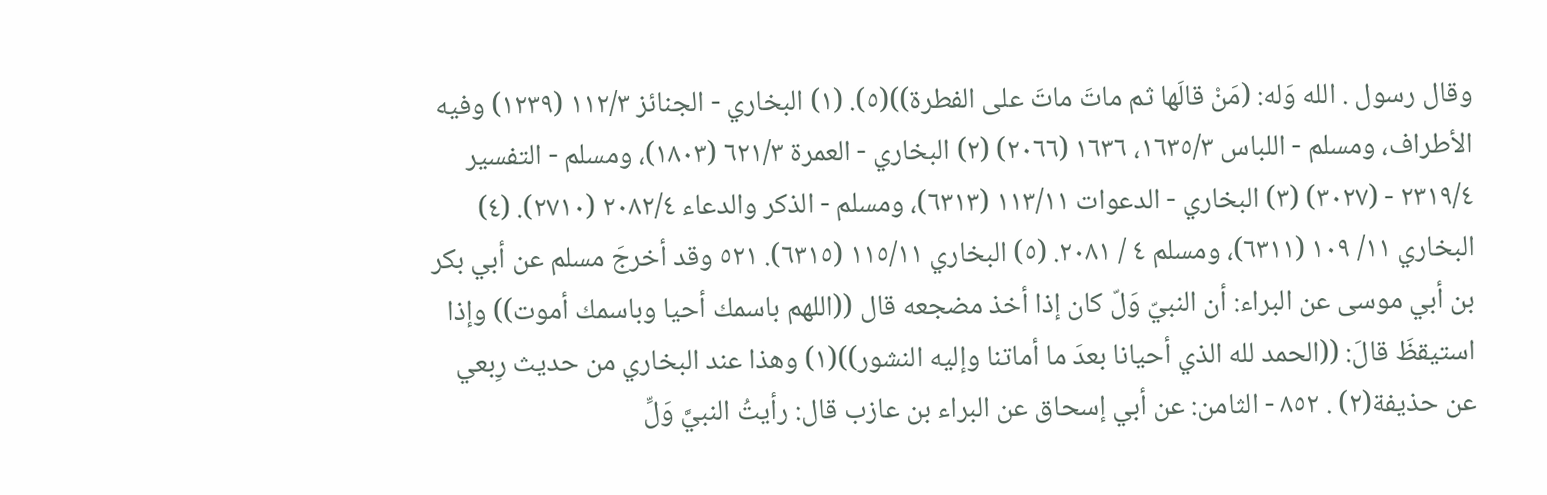وقال رسول . الله وَله: (مَنْ قالَها ثم ماتَ ماتَ على الفطرة))(٥). (١) البخاري - الجنائز ١١٢/٣ (١٢٣٩) وفيه الأطراف، ومسلم - اللباس ١٦٣٥/٣، ١٦٣٦ (٢٠٦٦) (٢) البخاري - العمرة ٦٢١/٣ (١٨٠٣)، ومسلم - التفسير ٢٣١٩/٤ - (٣٠٢٧) (٣) البخاري - الدعوات ١١٣/١١ (٦٣١٣)، ومسلم - الذكر والدعاء ٢٠٨٢/٤ (٢٧١٠). (٤) البخاري ١١/ ١٠٩ (٦٣١١)، ومسلم ٤ / ٢٠٨١. (٥) البخاري ١١٥/١١ (٦٣١٥). ٥٢١ وقد أخرجَ مسلم عن أبي بكر بن أبي موسى عن البراء: أن النبيّ وَلّ كان إذا أخذ مضجعه قال ((اللهم باسمك أحيا وباسمك أموت)) وإذا استيقظَ قالَ: ((الحمد لله الذي أحيانا بعدَ ما أماتنا وإليه النشور))(١) وهذا عند البخاري من حديث رِبعي عن حذيفة(٢) . ٨٥٢ - الثامن: عن أبي إسحاق عن البراء بن عازب قال: رأيتُ النبيَّ وَلِّ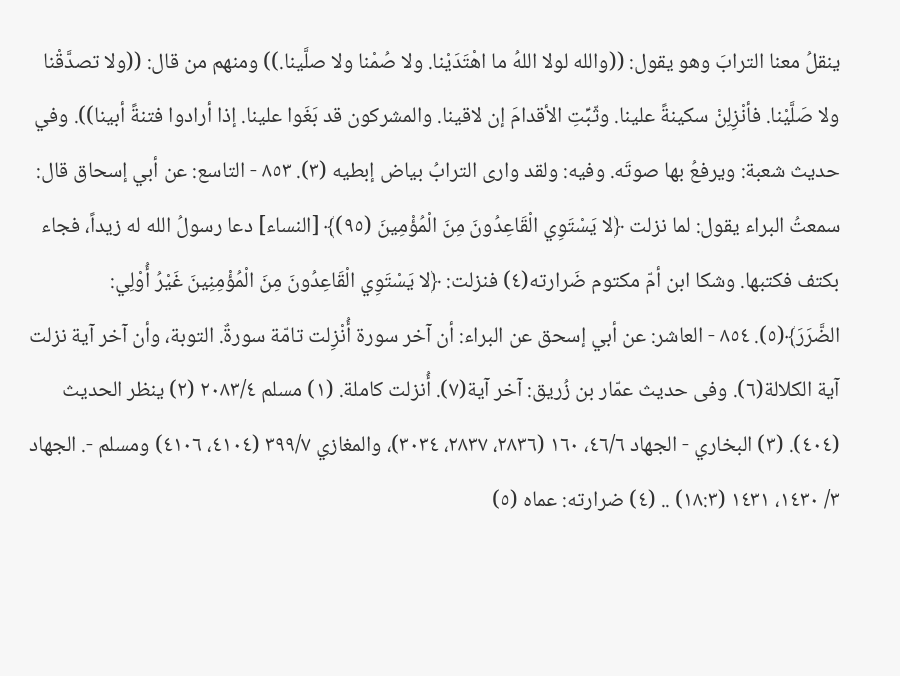ينقلُ معنا الترابَ وهو يقول: ((والله لولا اللهُ ما اهْتَدَيْنا. ولا صُمْنا ولا صلَّينا.)) ومنهم من قال: ((ولا تصدَّقْنا ولا صَلَّيْنا. فأنْزِلِنْ سكينةً علينا. وثّبِّتِ الأقدامَ إن لاقينا. والمشركون قد بَغَوا علينا. إذا أرادوا فتنةً أبينا)). وفي حديث شعبة: ويرفعُ بها صوتَه. وفيه: ولقد وارى الترابُ بياض إبطيه (٣). ٨٥٣ - التاسع: عن أبي إسحاق قال: سمعتُ البراء يقول: لما نزلت ﴿لا يَسْتَوِي الْقَاعِدُونَ مِنَ الْمُؤْمِينَ (٩٥)﴾ [النساء] دعا رسولُ الله له زيداً، فجاء بكتف فكتبها. وشكا ابن أمّ مكتوم ضَرارته(٤) فنزلت: ﴿لا يَسْتَوِي الْقَاعِدُونَ مِنَ الْمُؤْمِنِينَ غَيْرُ أُوْلِي: الضَّرَرَ﴾(٥). ٨٥٤ - العاشر: عن أبي إسحق عن البراء: أن آخر سورة أُنْزِلت تامّة سورةٌ. التوبة، وأن آخر آية نزلت آية الكلالة(٦). وفى حديث عمّار بن زُريق: آخر آية(٧). أُنزلت كاملة. (١) مسلم ٢٠٨٣/٤ (٢) ينظر الحديث (٤٠٤). (٣) البخاري - الجهاد ٤٦/٦، ١٦٠ (٢٨٣٦، ٢٨٣٧، ٣٠٣٤)، والمغازي ٣٩٩/٧ (٤١٠٤، ٤١٠٦) ومسلم -. الجهاد ٣/ ١٤٣٠، ١٤٣١ (١٨:٣) .. (٤) ضرارته: عماه (٥)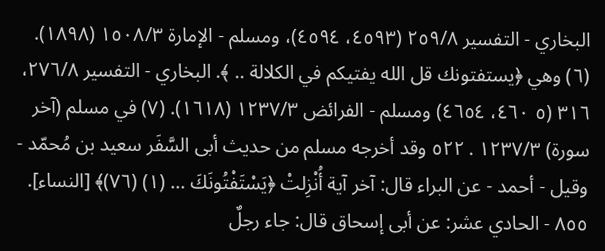البخاري - التفسير ٢٥٩/٨ (٤٥٩٣، ٤٥٩٤)، ومسلم - الإمارة ١٥٠٨/٣ (١٨٩٨). (٦) وهي ﴿يستفتونك قل الله يفتيكم في الكلالة .. ﴾. البخاري - التفسير ٢٧٦/٨، ٣١٦ (٥ ٤٦٠، ٤٦٥٤) ومسلم - الفرائض ١٢٣٧/٣ (١٦١٨). (٧) في مسلم (آخر سورة) ١٢٣٧/٣ . ٥٢٢ وقد أخرجه مسلم من حديث أبى السَّفَر سعيد بن مُحمّد - وقيل - أحمد - عن البراء قال: آخر آية أُنْزِلتْ ﴿يَسْتَفْتُونَكَ ... (١) (٧٦)﴾ [النساء]. ٨٥٥ - الحادي عشر: عن أبى إسحاق قال: جاء رجلٌ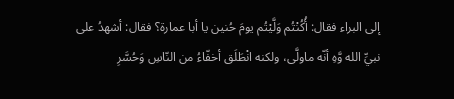إلى البراء فقال: أُكُنْتُم وَلَّيْتُم يومَ حُنين يا أبا عمارة؟ فقال: أشهدُ على نبيِّ الله وَّهِ أنّه ماولَّى، ولكنه انْطَلَق أخفّاءُ من النّاسِ وَحُسَّرِ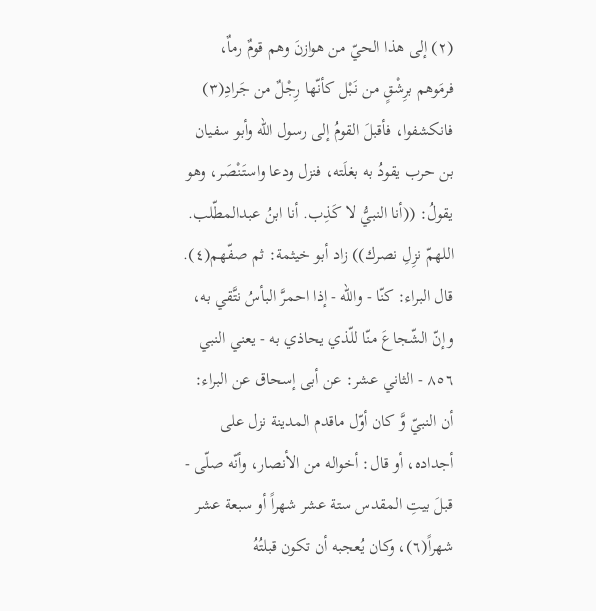(٢) إلى هذا الحيّ من هوازنَ وهم قومٌ رماٌ، فرمَوهم برِشْقٍ من نَبْل كأنّها رِجْلٌ من جَرادِ(٣) فانكشفوا، فأقبلَ القومُ إلى رسول الله وأبو سفيان بن حرب يقودُ به بغلَته، فنزل ودعا واستَنْصَر، وهو يقولُ: ((أنا النبيُّ لا كَذِب. أنا ابنُ عبدالمطّلب. اللهمّ نزِلِ نصرك)) زاد أبو خيثمة: ثم صفّهم(٤). قال البراء: كنّا - والله - إذا احمرَّ البأسُ نتَّقي به، وإنّ الشّجاعَ منّا للّذي يحاذي به - يعني النبي ٨٥٦ - الثاني عشر: عن أبى إسحاق عن البراء: أن النبيّ وَّ كان أوّل ماقدم المدينة نزل على أجداده، أو قال: أخواله من الأنصار، وأنّه صلّى - قبلَ بيتِ المقدس ستة عشر شهراً أو سبعة عشر شهراً(٦)، وكان يُعجبه أن تكون قبلتُهُ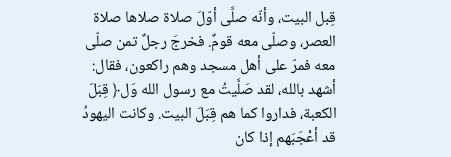قِبل البيت، وأنّه صلَّى أوّلَ صلاة صلاها صلاة العصر، وصلّى معه قومٌ. فخرجَ رجلٌ تمن صلّى معه فمرّ على أهل مسجد وهم راكعون، فقال: أشهد بالله، لقد صَلَّيتُ مع رسول الله وَل﴿ قِبَلَ الكعبة، فداروا كما هم قِبَلَ البيت. وكانت اليهودُ قد أعْجَبَهم إذا كان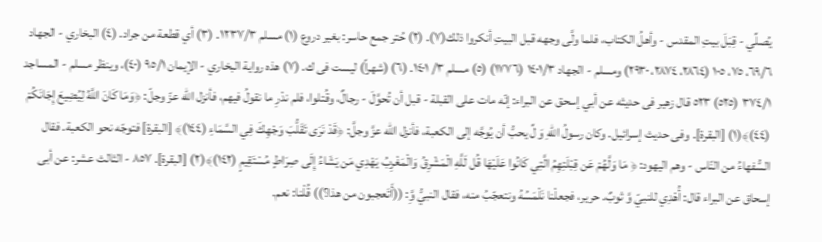يُصلِّي - قِبَلَ بيتِ المقدس - وأهلُ الكتاب، فلما ولَّى وجهه قبل البيتِ أنكروا ذلك(٧). (٢) حُتر جمع حاسر: بغير دروع (١) مسلم ١٢٣٧/٣. (٣) أي قطعة من جراد. (٤) البخاري - الجهاد ٦٩/٦، ٧٥، ١٠٥ (٢٨٦٤، ٢٨٧٤، ٢٩٣٠) ومسلم - الجهاد ١٤٠١/٣ (١٧٧٦) (٥) مسلم ٣/ ١٤٠١. (٦) (شهراً) ليست فى ك. (٧) هذه رواية البخاري - الإيمان ٩٥/١ (٤٠)، وينظر مسلم - المساجد ٣٧٤/١ (٥٢٥) ٥٢٣ قال زهير فى حديثه عن أبي إسحق عن البراء: إنّه مات على القبلة - قبل أن تُحوَّلَ - رجالٌ، وقُتلوا، فلم ندْرِ ما نقولُ فيهم، فأنزل الله عزّ وجلّ: ﴿وَمَا كَانَ اللَّهُ لِيُضِيعَ إِجَانَكُمْ (٤٤)﴾(١) [البقرة]. وفى حديث إسرائيل. وكان رسولُ اللهِ وَ لِّ يحبُّ أن يُوجَّه إلى الكعبة، فأنزل الله عزَّ وجلَّ: ﴿قَدْ نَرَى تَقَلُّبَ وَجْهِكَ فِي السَّمَاءِ (١٤٤)﴾ [البقرة] فتوجّه نحو الكعبة. فقال السُّفهاءُ من النّاس - وهم اليهود: ﴿ مَا وَلَّهُمْ عَن قِبْلَتِهِمُ الَّتِي كَانُوا عَلَيْهَا قُل لَلَّهِ الْمَشْرِقُ وَالْمَغْرِبُ يَهْدِي مَن يَشَاءُ إِلَى صِرَاطٍ مُسْتَقِيمٍ (١٤٢)﴾(٢) [البقرة]. ٨٥٧ - الثالث عشر: عن أبى إسحاق عن البراء قال: أُهْدِي للنبيّ وَّ ثوبٌ. حرير، فجعلْنا نَلْمَسُهُ ونتعجّبُ منه، فقال النبيُّ وَِّ: ((أَتَعجبون من هذا؟)) قُلْنا: نعم.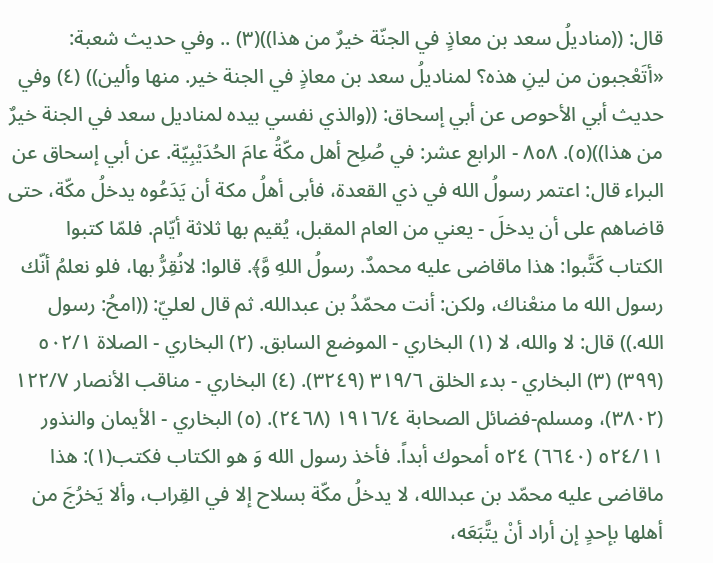قال: ((مناديلُ سعد بن معاذٍ في الجنّة خيرٌ من هذا))(٣) .. وفي حديث شعبة: «أتَعْجبون من لينِ هذه؟ لمناديلُ سعد بن معاذٍ في الجنة خير. منها وألين)) (٤) وفي حديث أبي الأحوص عن أبي إسحاق: ((والذي نفسي بيده لمناديل سعد في الجنة خيرٌ من هذا))(٥). ٨٥٨ - الرابع عشر: في صُلِح أهل مكّةُ عامَ الحُدَيْبِيّة. عن أبي إسحاق عن البراء قال: اعتمر رسولُ الله في ذي القعدة، فأبى أهلُ مكة أن يَدَعُوه يدخلُ مكّة، حتى قاضاهم على أن يدخلَ - يعني من العام المقبل، يُقيم بها ثلاثة أيّام. فلمّا كتبوا الكتاب كَتَّبوا: هذا ماقاضى عليه محمدٌ. رسولُ اللهِ وَّ﴾. قالوا: لانُقِرُّ بها، فلو نعلمُ أنّك رسول الله ما منعْناك، ولكن: أنت محمّدُ بن عبدالله. ثم قال لعليّ: ((امحُ: رسول الله.)) قال: لا والله، لا (١) البخاري - الموضع السابق. (٢) البخاري - الصلاة ٥٠٢/١ (٣٩٩) (٣) البخاري - بدء الخلق ٣١٩/٦ (٣٢٤٩). (٤) البخاري - مناقب الأنصار ١٢٢/٧ (٣٨٠٢)، ومسلم-فضائل الصحابة ١٩١٦/٤ (٢٤٦٨). (٥) البخاري - الأيمان والنذور ٥٢٤/١١ (٦٦٤٠) ٥٢٤ أمحوك أبداً. فأخذ رسول الله وَ هو الكتاب فكتب(١): هذا ماقاضى عليه محمّد بن عبدالله، لا يدخلُ مكّة بسلاح إلا في القِراب، وألا يَخرُجَ من أهلها بإحدٍ إن أراد أنْ يتَّبَعَه،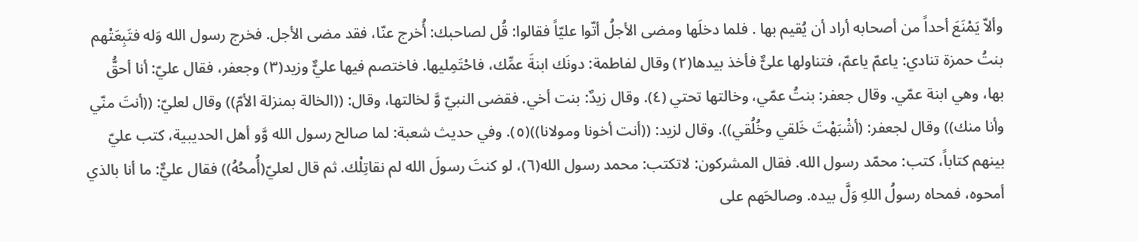وألاّ يَمْنَعَ أحداً من أصحابه أراد أن يُقيم بها . فلما دخلَها ومضى الأجلُ أتّوا عليّاً فقالوا: قُل لصاحبك: أُخرج عنّا، فقد مضى الأجل. فخرج رسول الله وَله فتَبِعَتْهم بنتُ حمزة تنادي: ياعمّ ياعمّ، فتناولها علىٌّ فأخذ بيدها(٢) وقال لفاطمة: دونَك ابنةَ عمِّك، فاحْتَمِليها. فاختصم فيها عليٌّ وزيد(٣) وجعفر، فقال عليّ: أنا أحقُّ بها، وهي ابنة عمّي. وقال جعفر: بنتُ عمّي، وخالتها تحتي (٤). وقال زيدٌ: بنت أخي. فقضى النبيّ وَّ لخالتها، وقال: ((الخالة بمنزلة الأمّ)) وقال لعليّ: ((أنتَ منّي وأنا منك)) وقال لجعفر: (أشْبَهْتَ خَلقي وخُلُقي)). وقال لزيد: ((أنت أخونا ومولانا))(٥). وفي حديث شعبة: لما صالح رسول الله وَّو أهل الحديبية، كتب عليّ بينهم كتاباً، كتب: محمّد رسول الله. فقال المشركون: لاتكتب: محمد رسول الله(٦)، لو كنتَ رسولَ الله لم نقاتِلْك. ثم قال لعليّ(أُمحُهُ)) فقال عليٌّ: ما أنا بالذي أمحوه، فمحاه رسولُ اللهِ وَلَّ بيده. وصالحَهم على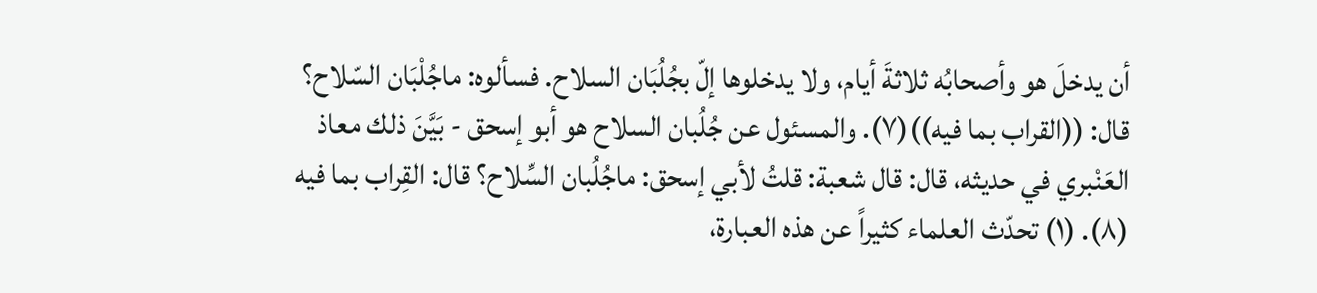أن يدخلَ هو وأصحابُه ثلاثةَ أيام، ولا يدخلوها إلّ بجُلُبَان السلاح. فسألوه: ماجُلْبَان السّلاح؟ قال: ((القراب بما فيه))(٧). والمسئول عن جُلُبان السلاح هو أبو إسحق - بَيَّنَ ذلك معاذ العَنْبري في حديثه، قال: قال شعبة: قلتُ لأبي إسحق: ماجُلُبان السِّلاح؟ قال: القِراب بما فيه (٨). (١) تحدّث العلماء كثيراً عن هذه العبارة،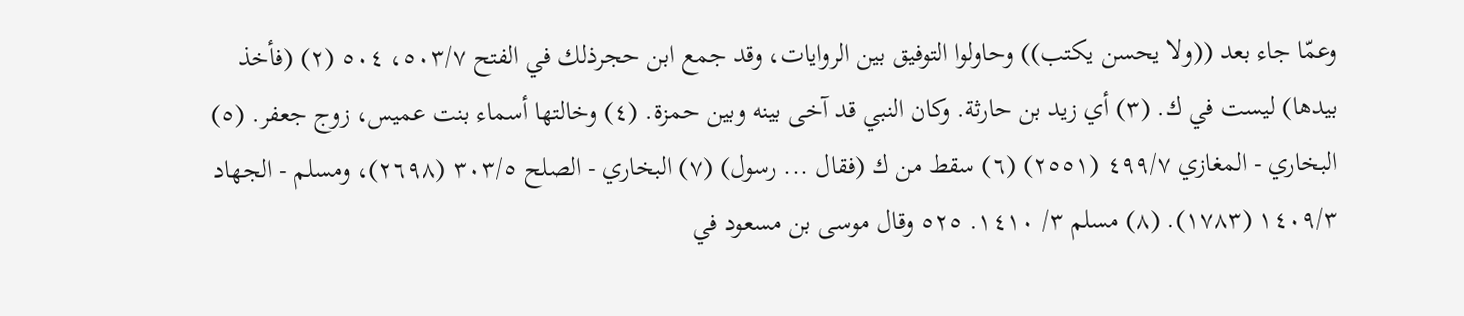وعمّا جاء بعد ((ولا يحسن يكتب)) وحاولوا التوفيق بين الروايات، وقد جمع ابن حجرذلك في الفتح ٥٠٣/٧، ٥٠٤ (٢) (فأخذ بيدها) ليست في ك. (٣) أي زيد بن حارثة. وكان النبي قد آخى بينه وبين حمزة. (٤) وخالتها أسماء بنت عميس، زوج جعفر. (٥) البخاري - المغازي ٤٩٩/٧ (٢٥٥١) (٦) سقط من ك (فقال ... رسول) (٧) البخاري - الصلح ٣٠٣/٥ (٢٦٩٨)، ومسلم - الجهاد ١٤٠٩/٣ (١٧٨٣). (٨) مسلم ٣/ ١٤١٠. ٥٢٥ وقال موسى بن مسعود في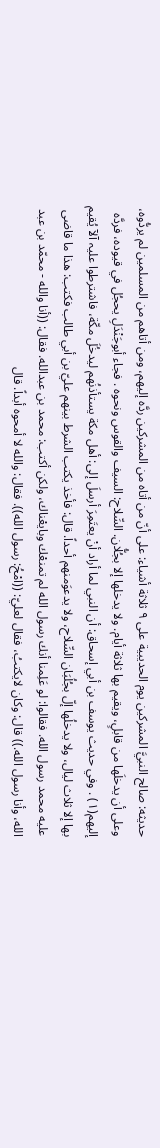حديثه: صالح النبيَّ المشركين يوم الحديبية على ٩ ثلاثة أشياء: على أنّ من أتاه من المشركين ردَّه إليهم، ومن أتاهم من المسلمين لم يردُّوه، وعلى أن يدخلَها من قابلٍ، ويقيم بها ثلاثة أيام. ولا يدخلها إلا بجُلُّان. السِّلاح: السيف والقوس ونحوه . فجاء أبوجَنْدَلِ يحجُل في قيوده، فردَّه إليهم(١) . وفي حديث يوسف بن أبي إسحاق: أن النبي لما أراد أنْ يعتَمِرَ أرسلَ إلى: أهل مكة یستأذنُهم لیدخُلَ مكّة، فاشترطوا علیہ آلآ یُقیم بها إلا ثلاث ليال، ولا يدخلُها إلّ بجُلُبَان السِّلاح، ولا يدعوَمنهم أحداً. قال: فأخذ يكتب الشرط بينهم عليّ بن أبي طالب فكتب: هذا ما قاضى عليه محمد رسول الله. فقالوا: لو عَلِمنا أنك رسول الله لم تمنعْك وبايعْناك، ولكن أكتب: محمد بن عبدالله. فقال: ((أنا والله - محمّد بن عبد الله، وأنا رسول الله.)) قال: وكان لايكتبُ، فقال لعليّ: ((امْحُ: رسول الله)). فقال: والله لا أمحوه أبداً. قال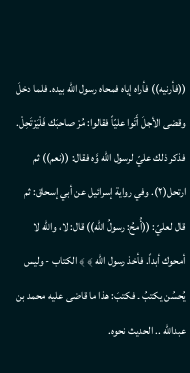((فأرنيه)) فأراه إياه فمحاه رسول الله بيده. فلما دخلَ وقضى الأجلَ أَتَوا عليّاً فقالوا: مُرْ صاحبَك فَلْيَرْتَحِلْ. فذكر ذلك عليّ لرسول الله وَّه فقال: ((نعم)) ثم ارتحل(٢). وفي رواية إسرائيل عن أبي إسحاق: ثم قال لعليّ: ((أُمحُ: رسولُ الله)) قال: لا، والله لا أمحوك أبداً. فأخذ رسول الله ﴾ ﴾ الكتاب - ولیس یُحسُن یکتبُ ۔ فكتبَ: هذا ما قاضى عليه محمد بن عبدالله .. الحدیث نحوه.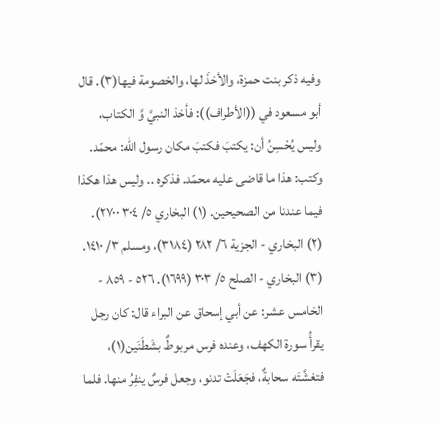وفيه ذکر بنت حمزة، والأخذَ لها، والخصومة فيها(٣). قال أبو مسعود في ((الأطراف)): فأخذ النبيَّ وَّ الكتاب، وليس يُحْسِنُ أن: يكتبَ فكتبَ مكان رسول الله: محمّد. وكتب: هذا ما قاضى عليه محمّد. فذكره .. وليس هذا هكذا فيما عندنا من الصحيحين. (١) البخاري ٥/ ٣٠٤ ٢٧٠٠). (٢) البخاري - الجزية ٦/ ٢٨٢ (٣١٨٤)، ومسلم ٣/ ١٤١٠. (٣) البخاري - الصلح ٥/ ٣٠٣ (١٦٩٩). ٥٢٦ - ٨٥٩ - الخامس عشر: عن أبي إسحاق عن البراء قال: كان رجل يقرأُ سورة الكهف، وعنده فرس مربوطٌ بشَطَنَين(١)، فتغشَّتَه سحابةٌ، فجَعَلَتْ تدنو، وجعل فرسٌ ينفِرُ منها. فلما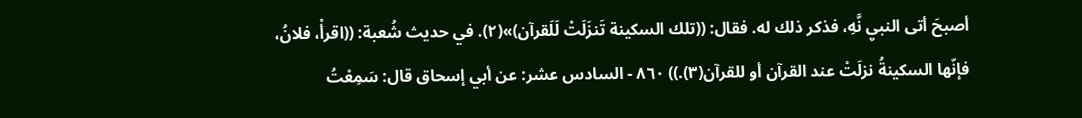أصبحَ أتى النبيِ نَّهِ، فذكر ذلك له. فقال: ((تلك السكينة تَنزَلَتْ لَلَقرآن)»(٢). في حديث شُعبة: ((اقرأْ، فلانُ، فإنّها السكينةُ نزلَتْ عند القرآن أو للقرآن(٣).)) ٨٦٠ - السادس عشر: عن أبي إسحاق قال: سَمِعْتُ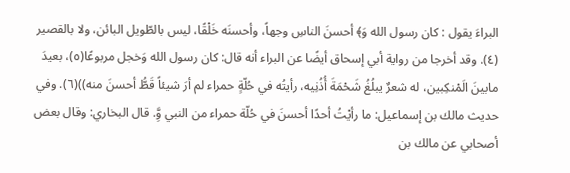البراءَ يقول : كان رسول الله وَ﴾ أحسنَ الناسِ وجهاً، وأحسنَه خَلْقًا، ليس بالطّويل البائن، ولا بالقصير (٤). وقد أخرجا من رواية أبي إسحاق أيضًا عن البراء أنه قال: كان رسول الله وَخجل مربوعًا(٥)، بعيدَ مابينَ الَمْنكِبين، له شعرٌ يبلُغُ شَحْمَةَ أُذُنِيه، رأيتُه في حُلّةٍ حمراء لم أرَ شيئاً قَطُّ أحسنَ منه))(٦). وفي حديث مالك بن إسماعيل: ما رأيْتُ أحدًا أحسنَ في حُلّة حمراء من النبي وَِّ. قال البخاري: وقال بعض أصحابي عن مالك بن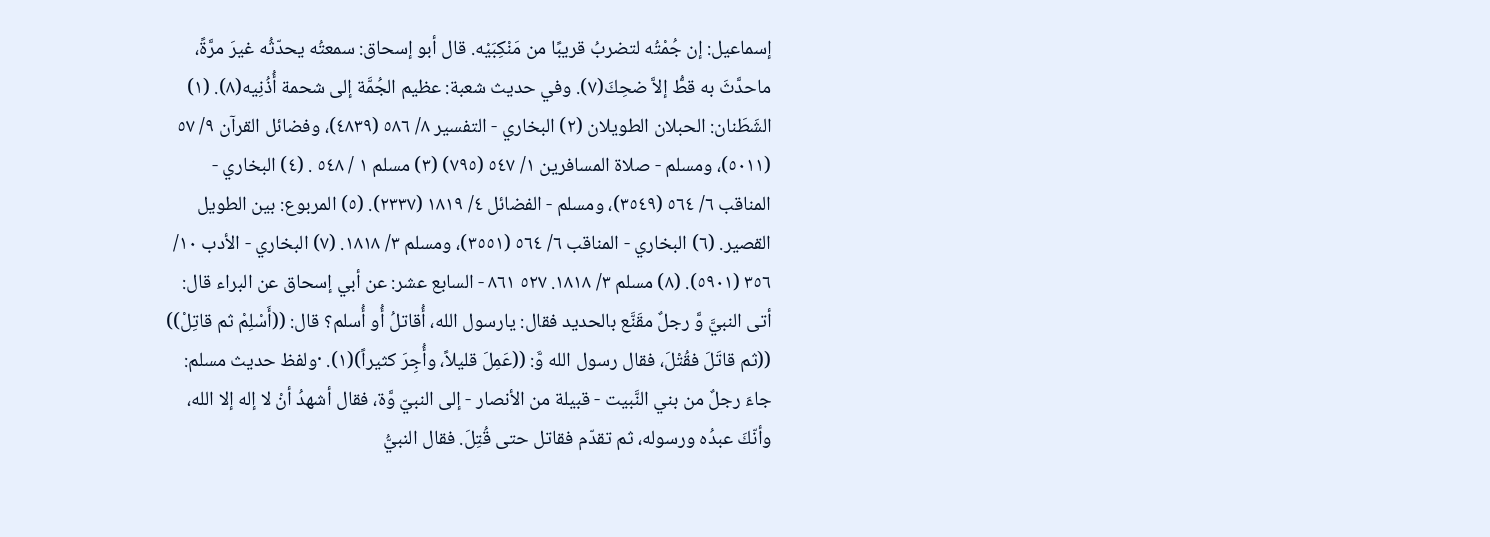إسماعيل: إن جُمْتُه لتضربُ قريبًا من مَنْكِبَيْه. قال أبو إسحاق: سمعتُه يحدّثُه غيرَ مرَّةً، ماحدَّثَ به قطُّ إلاَّ ضحِكَ(٧). وفي حديث شعبة: عظيم الجُمَّة إلى شحمة أُذُنِيه(٨). (١) الشَطَنان: الحبلان الطويلان (٢) البخاري - التفسير ٨/ ٥٨٦ (٤٨٣٩)، وفضائل القرآن ٩/ ٥٧ (٥٠١١)، ومسلم - صلاة المسافرين ١/ ٥٤٧ (٧٩٥) (٣) مسلم ١ / ٥٤٨ . (٤) البخاري - المناقب ٦/ ٥٦٤ (٣٥٤٩)، ومسلم - الفضائل ٤/ ١٨١٩ (٢٣٣٧). (٥) المربوع: بين الطويل القصير. (٦) البخاري - المناقب ٦/ ٥٦٤ (٣٥٥١)، ومسلم ٣/ ١٨١٨. (٧) البخاري - الأدب ١٠/ ٣٥٦ (٥٩٠١). (٨) مسلم ٣/ ١٨١٨. ٥٢٧ ٨٦١ - السابع عشر: عن أبي إسحاق عن البراء قال: أتى النبيَّ وَّ رجلٌ مقَنَّع بالحديد فقال: يارسول الله، أُقاتلُ أُو أُسلم؟ قال: ((أَسْلِمْ ثم قاتِلْ)) ((ثم قاتَلَ فقُتْلَ، فقال رسول الله وَّ: ((عَمِلَ قليلاً، وأُجِرَ كثيراً)(١). ·ولفظ حديث مسلم: جاءَ رجلٌ من بني النَّبيت - قبيلة من الأنصار - إلى النبيّ وَّة، فقال أشهدُ أنْ لا إله إلا الله، وأنّكَ عبدُه ورسوله، ثم تقدّم فقاتل حتى قُتِلَ. فقال النبيُّ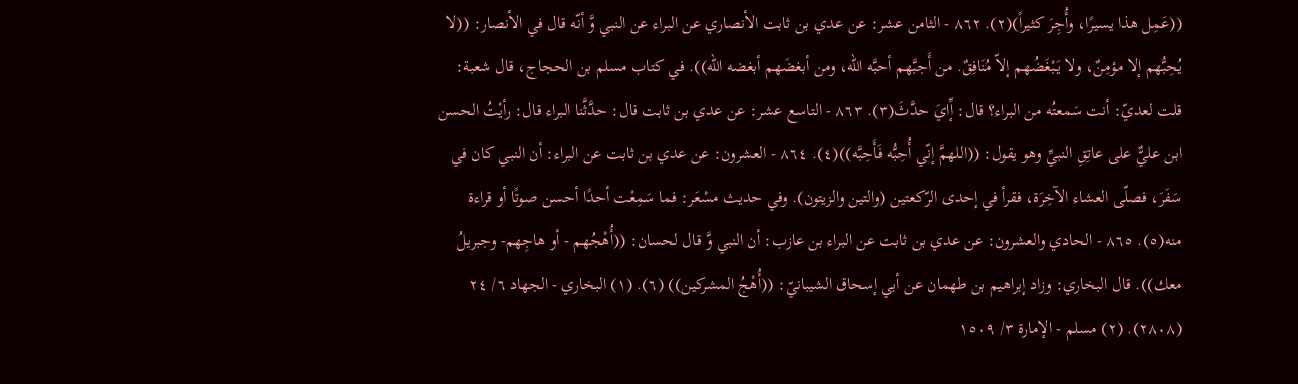((عَمِل هذا يسيرًا، وأُجِرَ كثيراً)(٢). ٨٦٢ - الثامن عشر: عن عدي بن ثابت الأنصاري عن البراء عن النبي وَّ أنّه قال في الأنصار: ((لا يُحِبُّهم إلا مؤمِنٌ، ولا يَبْغَضُهم إلاّ مُنَافِقٌ. من أَجبَّهم أحبَّه الله، ومن أبغضَهم أبغضه الله)). في كتاب مسلم بن الحجاج، قال شعبة: قلت لعديّ: أنت سَمعتُه من البراء؟ قال: إِّايَ حدَّثَ(٣). ٨٦٣ - التاسع عشر: عن عدي بن ثابت قال: حدَّثَّنا البراء قال: رأيْتُ الحسن ابن عليٌّ على عاتِقِ النبيِّ وهو يقول: ((اللهمَّ إنّي أُحِبُّه فَأَحِبَّه))(٤). ٨٦٤ - العشرون: عن عدي بن ثابت عن البراء: أن النبي كان في سَفَرَ، فصلّى العشاء الآخِرَة، فقرأ في إحدى الرّكعتين (والتين والزيتون). وفي حديث مسْعَر: فما سَمِعْت أحدًا أحسن صوتًا أو قراءة منه(٥). ٨٦٥ - الحادي والعشرون: عن عدي بن ثابت عن البراء بن عازب: أن النبي وَّ قال لحسان: ((أُهْجُهم - أو هاجِهم- وجبريلُ معك)). قال البخاري: وزاد إبراهيم بن طهمان عن أبي إسحاق الشيبانيّ: ((أُهْجُ المشركين)) (٦). (١) البخاري - الجهاد ٦/ ٢٤ (٢٨٠٨). (٢) مسلم - الإمارة ٣/ ١٥٠٩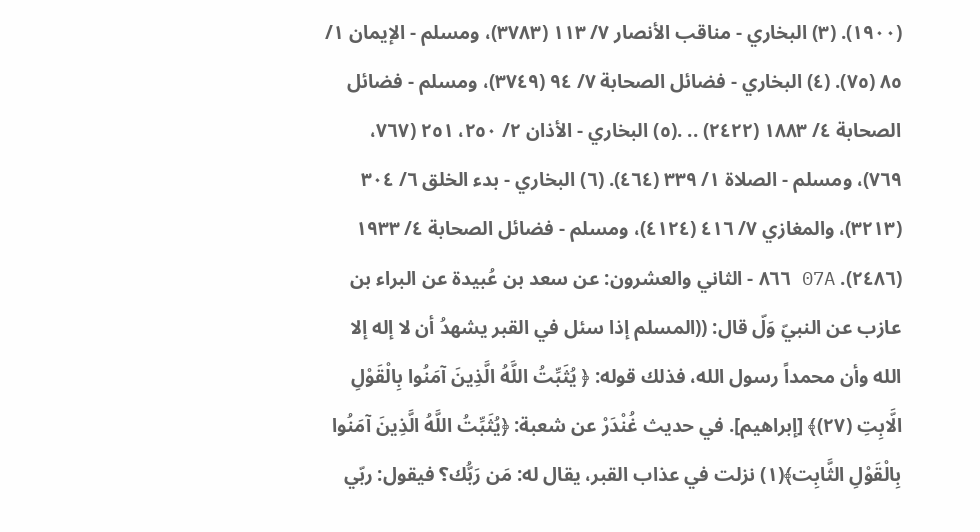(١٩٠٠). (٣) البخاري - مناقب الأنصار ٧/ ١١٣ (٣٧٨٣)، ومسلم - الإيمان ١/ ٨٥ (٧٥). (٤) البخاري - فضائل الصحابة ٧/ ٩٤ (٣٧٤٩)، ومسلم - فضائل الصحابة ٤/ ١٨٨٣ (٢٤٢٢) .. .(٥) البخاري - الأذان ٢/ ٢٥٠، ٢٥١ (٧٦٧، ٧٦٩)، ومسلم - الصلاة ١/ ٣٣٩ (٤٦٤). (٦) البخاري - بدء الخلق ٦/ ٣٠٤ (٣٢١٣)، والمغازي ٧/ ٤١٦ (٤١٢٤)، ومسلم - فضائل الصحابة ٤/ ١٩٣٣ (٢٤٨٦). 07A ٨٦٦ - الثاني والعشرون: عن سعد بن عُبيدة عن البراء بن عازب عن النبيّ وَلّ قال: ((المسلم إذا سئل في القبر يشهدُ أن لا إله إلا الله وأن محمداً رسول الله، فذلك قوله: ﴿ يُثَبِّتُ اللَّهُ الَّذِينَ آمَنُوا بِالْقَوْلِ الَّابِتِ (٢٧)﴾ [إبراهيم]. في حديث غُنْدَرْ عن شعبة: ﴿يُثَبِّتُ اللَّهُ الَّذِينَ آمَنُوا بِالْقَوْلِ الثَّابِت﴾(١) نزلت في عذاب القبر، يقال له: مَن رَبُّك؟ فيقول: ربّي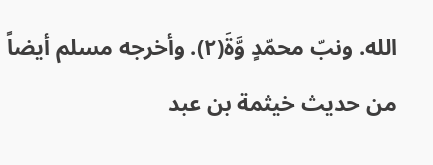الله. ونبّ محمّدٍ وَّةَ(٢). وأخرجه مسلم أيضاً من حديث خيثمة بن عبد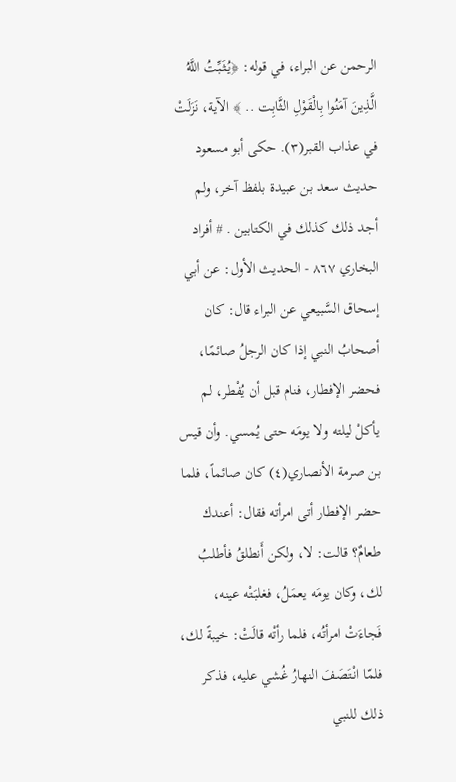الرحمن عن البراء، في قوله: ﴿يُثَبِّتُ اللَّهُ الَّذِينَ آمَنُوا بِالْقَوْلِ الثَّابِت .. ﴾ الآية، نَزَلَتْ في عذاب القبر(٣). حكى أبو مسعود حديث سعد بن عبيدة بلفظ آخر، ولم أجد ذلك كذلك في الكتابین . # أفراد البخاري ٨٦٧ - الحديث الأول: عن أبي إسحاق السَّبيعي عن البراء قال: كان أصحابُ النبي إذا كان الرجلُ صائمًا، فحضر الإفطار، فنام قبل أن يُفْطر، لم يأكلْ ليلته ولا يومَه حتى يُمسي. وأن قيس بن صرمة الأنصاري(٤) كان صائماً، فلما حضر الإفطار أتى امرأته فقال: أعندك طعامٌ؟ قالت: لا، ولكن أَنطلقُ فأطلبُ لك، وكان يومَه يعمَلُ، فغلبَتْه عينه، فَجاءَتْ امرأتُه، فلما رأتْه قالَتْ: خيبةً لك، فلمّا انْتَصَفَ النهارُ غُشي عليه، فذكر ذلك للنبي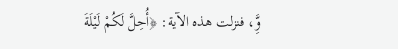وَِّ، فنزلت هذه الآية: ﴿أُحِلَّ لَكُمْ لَيْلَةَ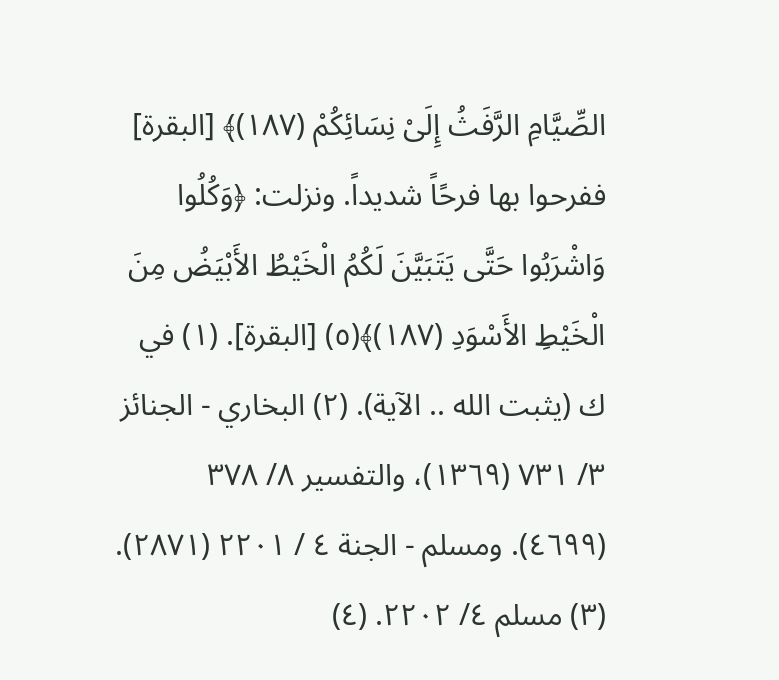الصِّيَّامِ الرَّفَثُ إِلَىْ نِسَائِكُمْ (١٨٧)﴾ [البقرة] ففرحوا بها فرحًاً شديداً. ونزلت: ﴿وَكُلُوا وَاشْرَبُوا حَتَّى يَتَبَيَّنَ لَكُمُ الْخَيْطُ الأَبْيَضُ مِنَ الْخَيْطِ الأَسْوَدِ (١٨٧)﴾(٥) [البقرة]. (١) في ك (يثبت الله .. الآية). (٢) البخاري - الجنائز ٣/ ٧٣١ (١٣٦٩)، والتفسير ٨/ ٣٧٨ (٤٦٩٩). ومسلم - الجنة ٤ / ٢٢٠١ (٢٨٧١). (٣) مسلم ٤/ ٢٢٠٢. (٤)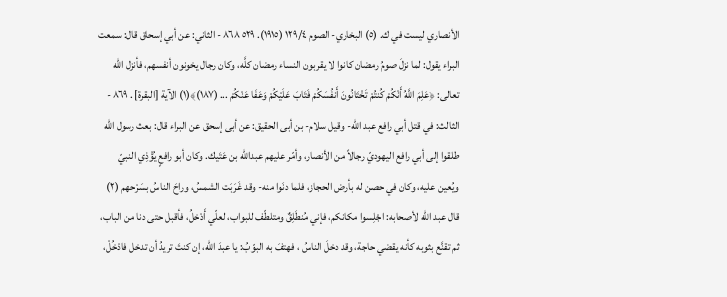الأنصاري ليست في ك. (٥) البخاري- الصوم ١٢٩/٤ (١٩١٥). ٥٢٩ ٨٦٨ - الثاني: عن أبي إسحاق قال: سمعت البراء يقول: لما نزلَ صومُ رمضان كانوا لا يقربون النساء رمضان كلَّه، وكان رجال يخونون أنفسهم، فأنزل الله تعالى: ﴿عَلِمَ اللَّهُ أَنْكُمْ كُنتُمْ تَخْتَانُونَ أَنفُسَكُمْ فَتَابَ عَلَيْكُمْ وَعَفَا عَنْكُمْ ... (١٨٧)﴾(١) الآية [البقرة] . ٨٦٩ - الثالث: في قتل أبي رافع عبد الله- وقيل سلام- بن أبى الحقيق: عن أبى إسحق عن البراء قال: بعث رسول الله طلقوا إلى أبي رافع اليهوديّ رجالاً من الأنصار، وأمّر عليهم عبدالله بن عَتَيك. وكان أبو رافعٍ يُؤْذِي النبيّ ويُعين عليه، وكان في حصن له بأرض الحجاز، فلما دنَوا منه- وقد غَرَبَت الشمسُ، وراحَ الناسُ بسَرْحهم (٢) قال عبد الله لأصحابه: اجْلِسوا مكانكم، فإني مُنطَلِقٌ ومتلطّف للبواب، لعلّي أَدْخلُ، فأقبل حتى دنا من الباب، ثم تقنَّع بثوبه كأنه يقضي حاجة، وقد دخلَ الناسُ ، فهتفَ به البوّبُ: يا عبدَ الله، إن كنتَ تريدُ أن تدخل فادْخُلْ،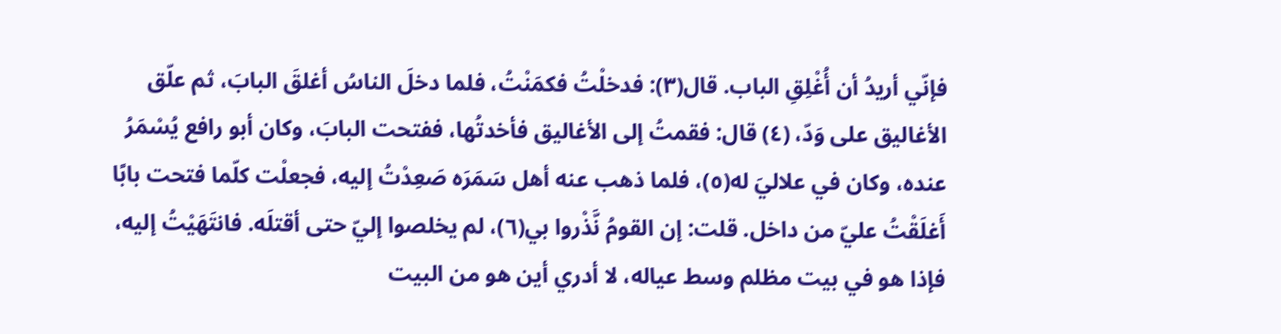فإنّي أريدُ أن أُغْلِقِ الباب. قال(٣): فدخلْتُ فكمَنْتُ، فلما دخلَ الناسُ أغلقَ البابَ، ثم علّق الأغاليق على وَدّ، (٤) قال: فقمتُ إلى الأغاليق فأخدتُها، ففتحت البابَ، وكان أبو رافع يُسْمَرُ عنده، وكان في علاليَ له(٥)، فلما ذهب عنه أهل سَمَرَه صَعِدْتُ إليه، فجعلْت كلّما فتحت بابًا أَغلَقْتُ عليّ من داخل. قلت: إن القومُ نَّذْروا بي(٦)، لم يخلصوا إليّ حتى أقتلَه. فانتَهَيْتُ إليه، فإذا هو في بيت مظلم وسط عياله، لا أدري أين هو من البيت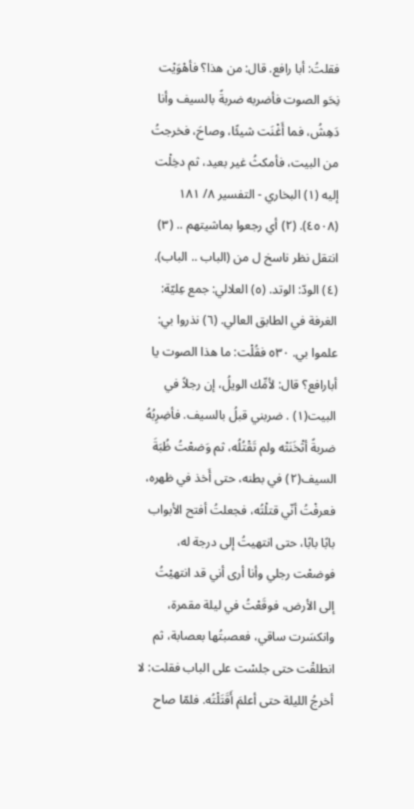فقلتُ: أبا رافع. قال: من هذا؟ فأهْوَيْت نِحَو الصوت فأضربه ضربةً بالسيف وأنا دَهِشُ، فما أَغْنَت شيئًا، وصاحَ، فخرجتُ من البيت، فأمكثُ غير بعيد، ثم دخِلْت إليه (١) البخاري - التفسير ٨/ ١٨١ (٤٥٠٨). (٢) أي رجعوا بماشیتهم .. (٣) انتقل نظر ناسخ ل من (الباب .. الباب). (٤) الودّ: الوتد. (٥) العلالي: جمع عِليّة: الغرفة في الطابق العالي. (٦) نذروا بي: علموا بي. ٥٣٠ فقُلْت: ما هذا الصوت يا أبارافع؟ قال: لأمِّك الويلُ، إن رجلاً في البيت(١) . ضربني قبلُ بالسيف. فأضِرِبُهُ ضربةً أثْخَنَتْه ولم تَقْتُلُه، ثم وَضعْتُ ظُبَةَ السيف(٢) في بطنه، حتى أَخذ في ظهره، فعرفْتُ أنّي قتلْتُه، فجعلتُ أفتح الأبواب بابًا بابًا، حتى انتهيتُ إلى درجة له، فوضعْت رجلي وأنا أرى أني قد انتهيْتُ إلى الأرض، فوقَعْتُ في ليلة مقمرة، وانكسَرت ساقي، فعصبتُها بعصابة، ثم انطلقْت حتى جلسْت على الباب فقلت: لا أخرجُ الليلة حتى أعلمَ أَقَتَلْتُه. فلمّا صاح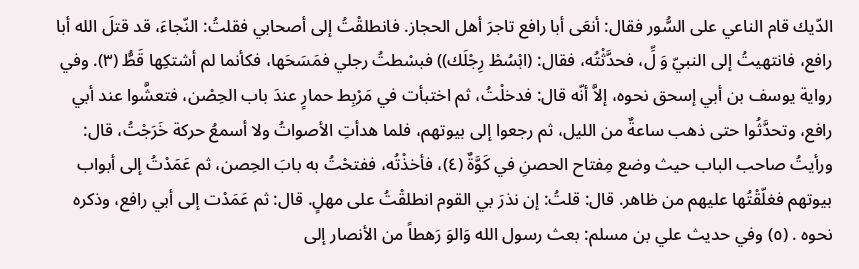الدّيك قام الناعي على السُّور فقال: أنعَى أبا رافع تاجرَ أهل الحجاز. فانطلقْتُ إلى أصحابي فقلتُ: النّجاءَ، قد قتلَ الله أبا رافع، فانتهيتُ إلى النبيّ وَ لِّ، فحدَّثْتُه، فقال: (ابْسُطْ رِجْلَك)) فبسْطتُ رجلي فمَسَحَها، فكأنما لم أشتكِها قَطُّ (٣). وفي رواية يوسف بن أبي إسحق نحوه، إلاَّ أنّه قال: فدخلْتُ، ثم اختبأت في مَرْبِط حمارٍ عندَ باب الحِصْن، فتعشَّوا عند أبي رافع، وتحدَّثُوا حتى ذهب ساعةٌ من الليل، ثم رجعوا إلى بيوتهم، فلما هدأتِ الأصواتُ ولا أسمعُ حركة خَرَجْتُ، قال: ورأيتُ صاحب الباب حيث وضع مِفتاح الحصنِ في كَوَّةٌ (٤)، فأخذْتُه، ففتحْتُ به بابَ الحِصن، ثم عَمَدْتُ إلى أبواب بيوتهم فغلّقْتُها عليهم من ظاهر. قال: قلتُ: إن نذرَ بي القوم انطلقْتُ على مهلٍ. قال: ثم عَمَدْت إلى أبي رافع، وذكره نحوه . (٥) وفي حديث علي بن مسلم: بعث رسول الله وَالوَ رَهطاً من الأنصار إلى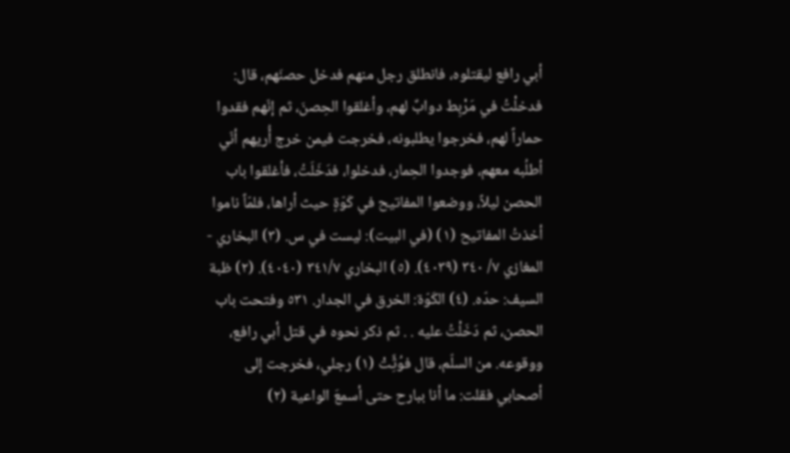أبي رافع ليقتلوه، فانطلق رجل منهم فدخل حصنَهم، قال: فدخلْتُ في مَرْبِط دوابٌ لهم، وأغلقوا الحِصنَ، ثم إنّهم فقدوا حماراً لهم، فخرجوا يطلبونه، فخرجت فيمن خرج أُريهم أنّي أطلُبه معهم، فوجدوا الحِمار، فدخلوا، فدَخَلَتُ، فأغلقوا باب الحصن ليلاً، ووضعوا المفاتيح في كَوّةٍ حيث أراها، فلمّاً ناموا أخذتُ المفاتيح (١) (في البيت): ليست في س. (٣) البخاري - المغازي ٧/ ٣٤٠ (٤٠٣٩). (٥) البخاري ٣٤١/٧ (٤٠٤٠). (٢) ظبة السيف: حدّه. (٤) الكَوّة: الخرق في الجدار. ٥٣١ وفتحت باب الحصن، ثم دَخَلْتُ عليه . . ثم ذكر نحوه في قتل أبي رافع، ووقوعه. من السلّم، قال فوُثَِّتْ (١) رجلي، فخرجت إلى أصحابي فقلت: ما أنا ببارح حتى أسمعَ الواعية (٢)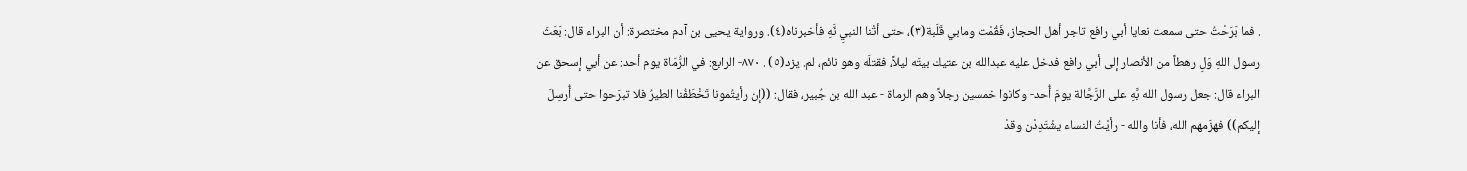. فما بَرَحْتُ حتى سمعت نعايا أبي رافع تاجر أهل الحجاز، فَقُمْت ومابي قَلَبة(٣)، حتى أتْنا النبيِ نَّهِ فأخبرناه(٤). ورواية يحيى بن آدم مختصرة: أن البراء قال: بَعَثَ رسول اللهِ وَلِ رهطاً من الأنصار إلى أبي رافع فدخل عليه عبدالله بن عتيك بيتَه ليلاً، فقتلَه وهو نائم، لم. يزد(٥) . ٨٧٠- الرابع: في الرُّمَاة يوم أحد: عن أبي إسحق عن البراء قال: جعل رسول الله بَّهِ على الرَّجَّالة يومَ أُحد- وكانوا خمسين رجلاً وهم الرماة - عبد الله بن جُبير، فقال: ((إن رأيتُمونا تَخْطَفُنا الطيرُ فلا تبرَحوا حتى أُرسِلَ إليكم)) فهزَمهم الله، فأنا والله - رأيْتُ النساء يشْتَدِدْن وقدْ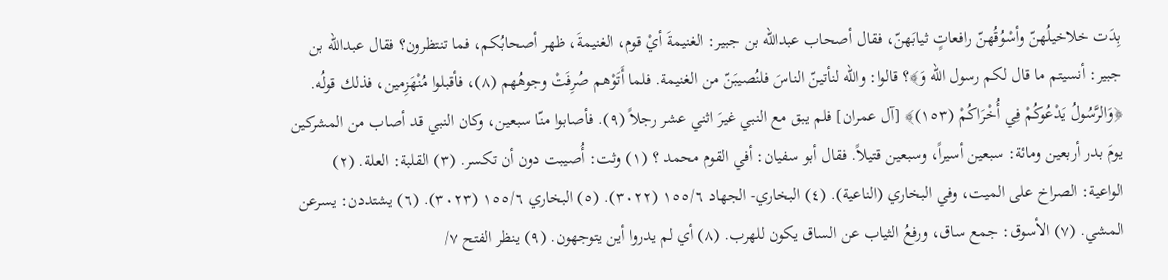بِدَت خلاخيلُهنّ وأسْوُقُهنّ رافعاتٍ ثيابَهنّ، فقال أصحاب عبدالله بن جبير: الغنيمةَ أيْ قوم، الغنيمةَ، ظهر أصحابُكم، فما تنتظرون؟ فقال عبدالله بن جبير: أنسيتم ما قال لكم رسول الله وَ﴾؟ قالوا: والله لنأتينّ الناسَ فلنُصيبَنّ من الغنيمة. فلما أَتَوْهم صُرِفَتْ وجوهُهم (٨)، فأقبلوا مُنْهَزِمين، فذلك قولُه. ﴿وَالرَّسُولُ يَدْعُوكُمْ فِي أُخْرَاكُمْ (١٥٣)﴾ [آل عمران] فلم يبق مع النبي غيرَ اثني عشر رجلاً (٩). فأصابوا منّا سبعين، وكان النبي قد أصاب من المشركين يومَ بدر أربعين ومائة: سبعين أسيراً، وسبعين قتيلاً. فقال أبو سفيان: أفي القوم محمد ؟ (١) وثت: أُصيبت دون أن تكسر. (٣) القلبة: العلة. (٢) الواعية: الصراخ على الميت، وفي البخاري (الناعية). (٤) البخاري- الجهاد ١٥٥/٦ (٣٠٢٢). (٥) البخاري ١٥٥/٦ (٣٠٢٣). (٦) يشتددن: يسرعن المشي. (٧) الأسوق: جمع ساق، ورفعُ الثياب عن الساق يكون للهرب. (٨) أي لم يدروا أين يتوجهون. (٩) ينظر الفتح ٧/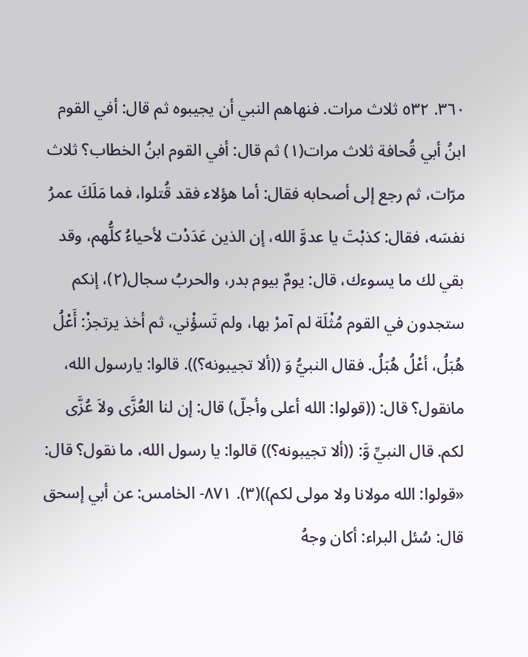٣٦٠. ٥٣٢ ثلاث مرات. فنهاهم النبي أن يجيبوه ثم قال: أفي القوم ابنُ أبي قُحافة ثلاث مرات(١) ثم قال: أفي القوم ابنُ الخطاب؟ ثلاث مرّات، ثم رجع إلى أصحابه فقال: أما هؤلاء فقد قُتلوا، فما مَلَكَ عمرُ نفسَه، فقال: كذبْتَ يا عدوَّ الله، إن الذين عَدَدْت لأحياءُ كلُّهم، وقد بقي لك ما يسوءك، قال: يومٌ بيوم بدر، والحربُ سجال(٢)، إنكم ستجدون في القوم مُثْلَة لم آمرْ بها، ولم تَسؤْني، ثم أخذ يرتجزْ: أَعْلُ هُبَلُ، أعْلُ هُبَلُ. فقال النبيُّ وَ ((ألا تجيبونه؟)). قالوا: يارسول الله، مانقول؟ قال: ((قولوا: الله أعلى وأجلّ) قال: إن لنا العُزَّى ولاَ عُزَّى لكم. قال النبيِّ وَّ: ((ألا تجيبونه؟)) قالوا: يا رسول الله، ما نقول؟ قال: «قولوا: الله مولانا ولا مولى لكم))(٣). ٨٧١- الخامس: عن أبي إسحق قال: سُئل البراء: أكان وجهُ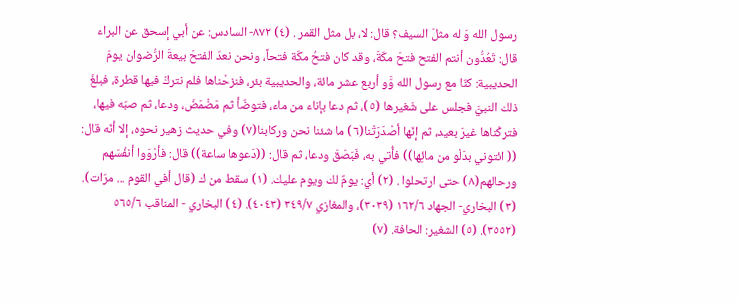رسول الله وَ له مثلَ السيف؟ قال: لا، بل مثل القمر . (٤) ٨٧٢- السادس: عن أبي إسحق عن البراء قال: تَعُدُّون أنتم الفتح فتحَ مكّةَ، وقد كان فتحُ مكّة فتحاً، ونحن نعدّ الفتحَ بيعةَ الرُّضوان يومَ الحديبية: كنّا مع رسول الله وَّو أربع عشر مائة، والحديبية بئر، فنزحْناها فلم نتركْ فيها قطرة، فبلغَ ذلك النبيَّ فجلس على شَغيرها (٥)، ثم دعا بإناء من ماء، فتوضّأ ثم مَضْمَضَ، ودعا، ثم صبّه فيها، فتركْناها غيرَ بعيد، ثم إنّها أصْدَرَتْنا(٦) ما شئنا نحن وركابنا(٧) وفي حديث زهير نحوه، إلا أنّه قال: (( ائتوني بدَلْو من مائِها)) فأُتي به، فَبَصَقَ ودعا، ثم قال: ((دَعوها ساعة)) قال: فأرْوَوا أنفُسَهم ورحالهم(٨) حتى ارتحلوا . (٢) أي: يومٌ لك ويوم عليك. (١) سقط من ك (قال أفي القوم ... مرّات). (٣) البخاري- الجهاد ١٦٢/٦ (٣٠٣٩)، والمغازي ٣٤٩/٧ (٤٠٤٣). (٤) البخاري - المناقب ٥٦٥/٦ (٣٥٥٢). (٥) الشغير: الحافة. (٧)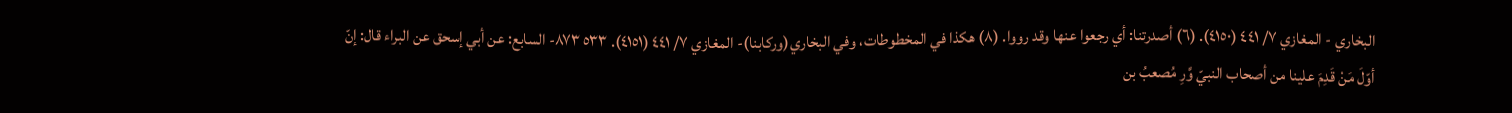البخاري - المغازي ٧/ ٤٤١ (٤١٥٠). (٦) أصدرتنا: أي رجعوا عنها وقد رووا. (٨) هكذا في المخطوطات، وفي البخاري(وركابنا)- المغازي ٧/ ٤٤١ (٤١٥١). ٥٣٣ ٨٧٣- السابع: عن أبي إسحق عن البراء قال: إنّ أوّلَ مَنْ قَدِمَ علينا من أصحاب النبيّ وَّرِ مُصعبُ بن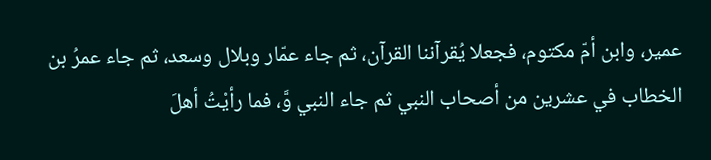عمير، وابن أمّ مكتوم، فجعلا يُقرآننا القرآن، ثم جاء عمّار وبلال وسعد، ثم جاء عمرُ بن الخطاب في عشرين من أصحاب النبي ثم جاء النبي وَّ، فما رأيْتُ أهلَ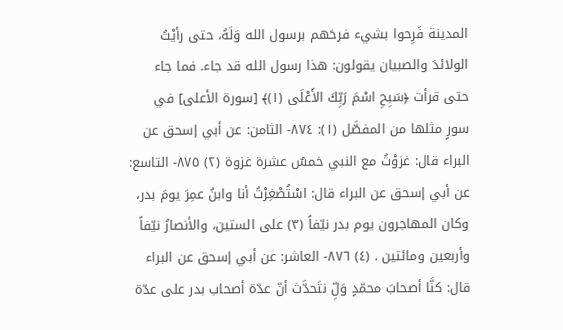المدينة فَرِحوا بشيء فرحَهم برسول الله وَلَهُ، حتى رأيْتُ الولائدَ والصبيان يقولون: هذا رسول الله قد جاء. فما جاء حتى قرأت ﴿سَبِحِ اسْمَ رَبِّكَ الأَعْلَى (١)﴾ [سورة الأعلى] في سورٍ مثلها من المفصَّل (١): ٨٧٤- الثامن: عن أبي إسحق عن البراء قال: غزوْتُ مع النبي خمسٌ عشرة غزوة (٢) ٨٧٥- التاسع: عن أبي إسحق عن البراء قال: اسْتُصْغِرْتُ أنا وابنُ عمِرَ يومَ بدر، وكان المهاجرون يوم بدر نيّفاً (٣) على الستين، والأنصارُ نيّفاً وأربعين ومائتين . (٤) ٨٧٦- العاشر: عن أبي إسحق عن البراء قال: كنَّا أصحابَ محمّدٍ وَلِّ نتَحدَّث أنّ عدّة أصحاب بدر على عدّة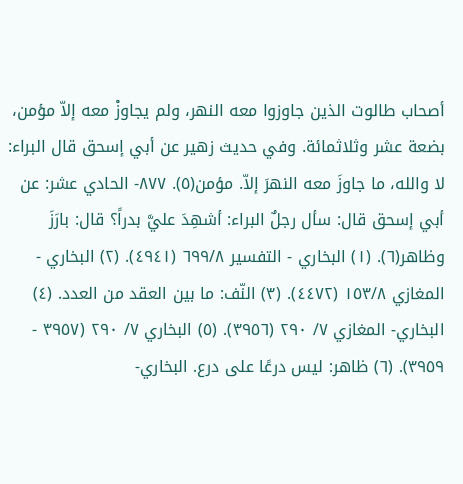أصحاب طالوت الذين جاوزوا معه النهر، ولم يجاوزْ معه إلاّ مؤمن، بضعة عشر وثلاثمائة. وفي حديث زهير عن أبي إسحق قال البراء: لا والله، ما جاوزَ معه النهرَ إلاّ. مؤمن(٥). ٨٧٧- الحادي عشر: عن أبي إسحق قال: سأل رجلٌ البراء: أشهِدَ عليَّ بدراً؟ قال: بارَزَ وظاهر(٦). (١) البخاري - التفسير ٦٩٩/٨ (٤٩٤١). (٢) البخاري - المغازي ١٥٣/٨ (٤٤٧٢). (٣) النّف: ما بين العقد من العدد. (٤) البخاري- المغازي ٧/ ٢٩٠ (٣٩٥٦). (٥) البخاري ٧/ ٢٩٠ (٣٩٥٧ - ٣٩٥٩). (٦) ظاهر: ليس درعًا على درع. البخاري-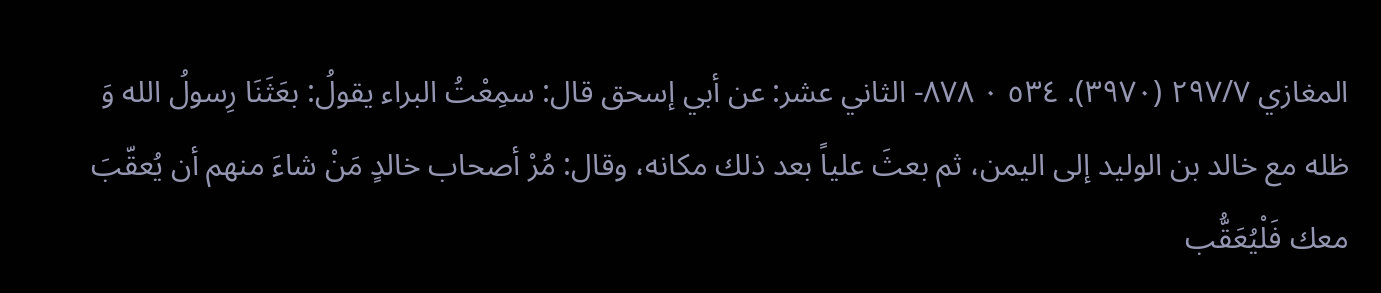المغازي ٢٩٧/٧ (٣٩٧٠). ٥٣٤ ٠ ٨٧٨- الثاني عشر: عن أبي إسحق قال: سمِعْتُ البراء يقولُ: بعَثَنَا رِسولُ الله وَ ظله مع خالد بن الوليد إلى اليمن، ثم بعثَ علياً بعد ذلك مكانه، وقال: مُرْ أصحاب خالدٍ مَنْ شاءَ منهم أن يُعقّبَ معك فَلْيُعَقُّب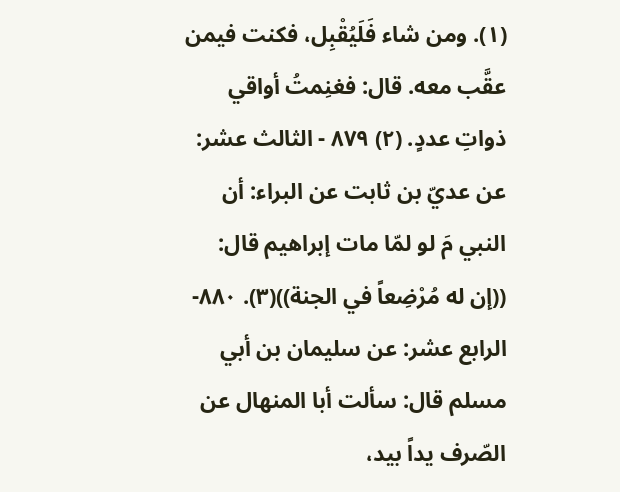(١). ومن شاء فَلَيُقْبِل، فكنت فيمن عقَّب معه. قال: فغنِمتُ أواقي ذواتِ عددٍ. (٢) ٨٧٩ - الثالث عشر: عن عديّ بن ثابت عن البراء: أن النبي مَ لو لمّا مات إبراهيم قال: ((إن له مُرْضِعاً في الجنة))(٣). ٨٨٠- الرابع عشر: عن سليمان بن أبي مسلم قال: سألت أبا المنهال عن الصّرف يداً بيد،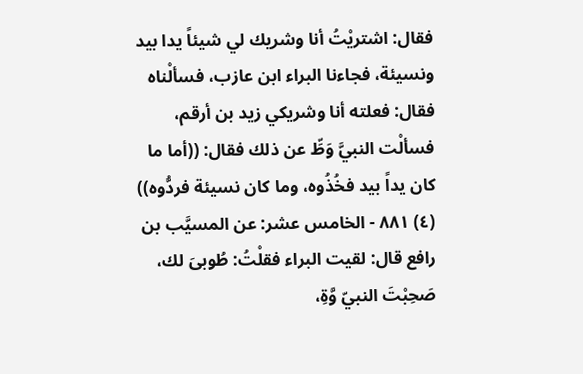فقال: اشتريْتُ أنا وشريك لي شيئاً يدا بيد ونسيئة، فجاءنا البراء ابن عازب، فسألْناه فقال: فعلته أنا وشريكي زيد بن أرقم، فسألْت النبيَّ وَطِّ عن ذلك فقال: ((أما ما كان يداً بيد فخُذُوه، وما كان نسيئة فردُّوه)) (٤) ٨٨١ - الخامس عشر: عن المسيَّب بن رافع قال: لقيت البراء فقلْتُ: طُوبىَ لك، صَحِبْتَ النبيّ وَّةِ،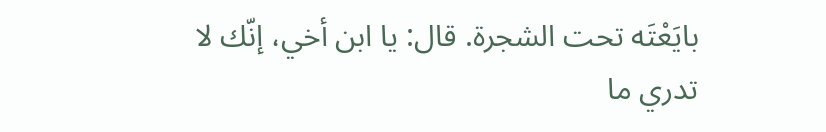بايَعْتَه تحت الشجرة. قال: يا ابن أخي، إنّك لا تدري ما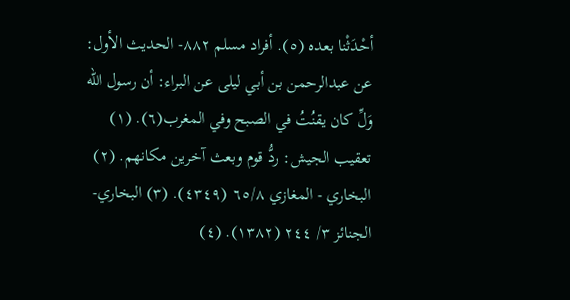أحْدَثْنا بعده (٥). أفراد مسلم ٨٨٢- الحديث الأول: عن عبدالرحمن بن أبي ليلى عن البراء: أن رسول الله وَلِّ كان يقنُتُ في الصبح وفي المغرب(٦). (١) تعقيب الجيش: ردُّ قوم وبعث آخرين مكانهم. (٢) البخاري - المغازي ٦٥/٨ (٤٣٤٩). (٣) البخاري- الجنائز ٣/ ٢٤٤ (١٣٨٢). (٤)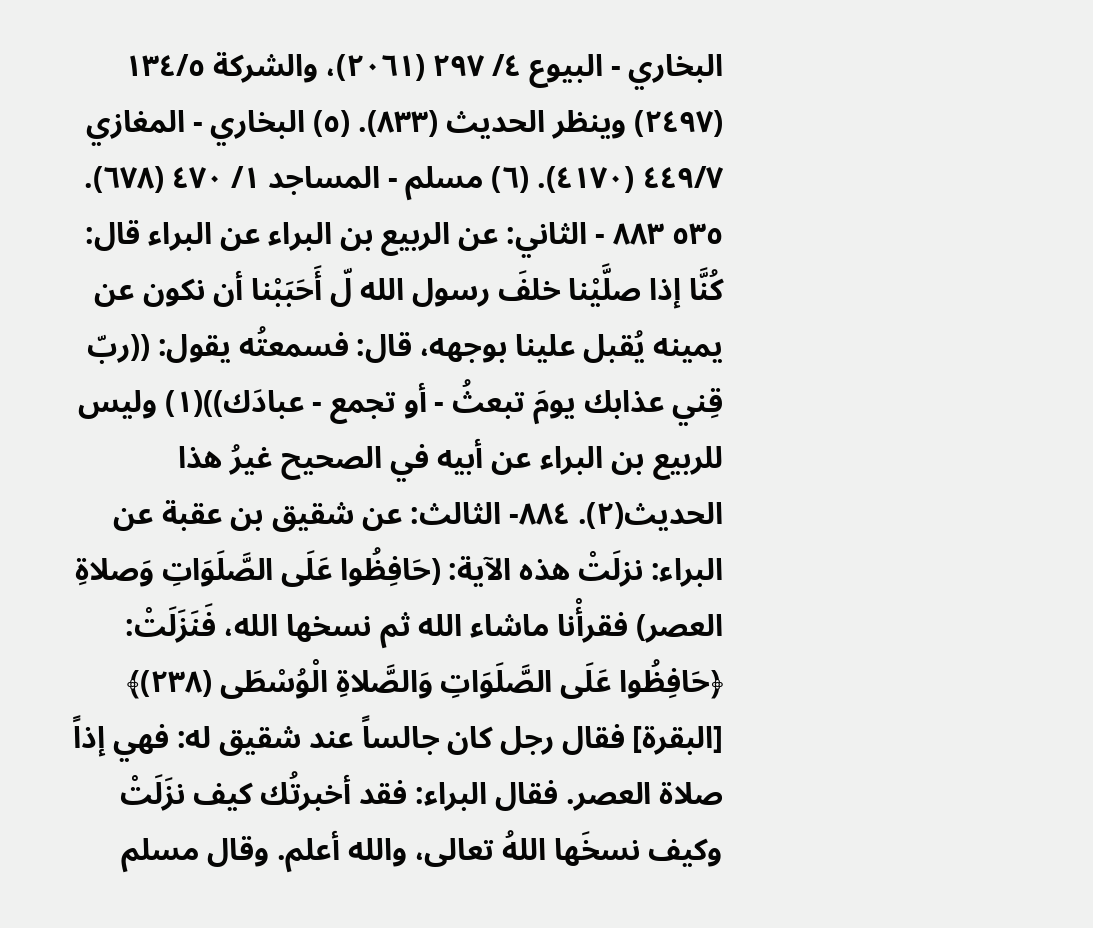البخاري - البيوع ٤/ ٢٩٧ (٢٠٦١)، والشركة ١٣٤/٥ (٢٤٩٧) وينظر الحديث (٨٣٣). (٥) البخاري - المغازي ٤٤٩/٧ (٤١٧٠). (٦) مسلم - المساجد ١/ ٤٧٠ (٦٧٨). ٥٣٥ ٨٨٣ - الثاني: عن الربيع بن البراء عن البراء قال: كُنَّا إذا صلَّيْنا خلفَ رسول الله لّ أَحَبَبْنا أن نكون عن يمينه يُقبل علينا بوجهه، قال: فسمعتُه يقول: ((ربّ قِني عذابك يومَ تبعثُ - أو تجمع - عبادَك))(١) وليس للربيع بن البراء عن أبيه في الصحيح غيرُ هذا الحديث(٢). ٨٨٤- الثالث: عن شقيق بن عقبة عن البراء: نزلَتْ هذه الآية: (حَافِظُوا عَلَى الصَّلَوَاتِ وَصلاةِ العصر) فقرأْنا ماشاء الله ثم نسخها الله، فَنَزَلَتْ: ﴿حَافِظُوا عَلَى الصَّلَوَاتِ وَالصَّلاةِ الْوُسْطَى (٢٣٨)﴾ [البقرة] فقال رجل كان جالساً عند شقيق له: فهي إذاً صلاة العصر. فقال البراء: فقد أخبرتُك كيف نزَلَتْ وكيف نسخَها اللهُ تعالى، والله أعلم. وقال مسلم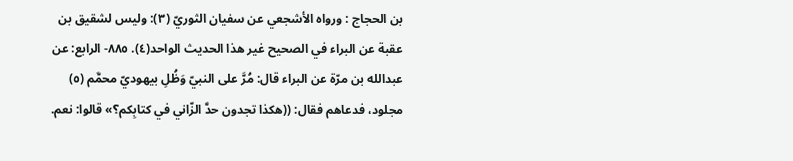بن الحجاج : ورواه الأشجعي عن سفيان الثوريّ (٣): وليس لشقيق بن عقبة عن البراء في الصحيح غير هذا الحديث الواحد(٤). ٨٨٥- الرابع: عن عبدالله بن مرّة عن البراء قال: مُرَّ على النبيّ وَظُلِ بيهوديّ محمَّم (٥) مجلود، فدعاهم فقال: ((هكذا تجدون حدَّ الزّاني في كتابِكم؟» قالوا: نعم.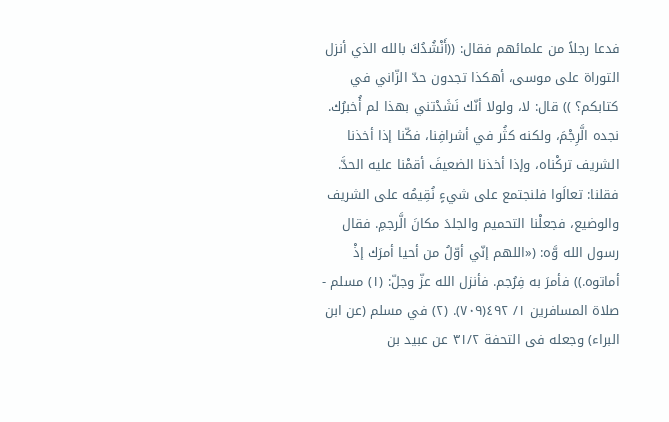فدعا رجلاً من علمائهم فقال: ((أَنْشُدُكَ بالله الذي أنزل التوراة على موسى، أهكذا تجدون حدّ الزّاني في كتابكم؟ )) قال: لا، ولولا أنّك نَشَدْتني بهذا لم أُخبرُك. نجده الَّرِجْمَ، ولكنه كثُر في أشرافِنا، فكّنا إذا أخذنا الشريف تركْناه، وإذا أخذنا الضعيفَ أقمْنا عليه الحدَّ. فقلنا: تعالَوا فلنجتمع على شيءٍ نُقِيمُه على الشريف والوضيع، فجعلْنا التحميم والجلدَ مكانَ الَّرجمِ. فقال رسول الله وَّه: («اللهم إنّي أوّلُ من أحيا أمرَك إذْ أماتوه.)) فأمرَ به فِرُجم. فأنزل الله عزّ وجلّ: (١) مسلم - صلاة المسافرين ١/ ٤٩٢(٧٠٩). (٢) في مسلم (عن ابن البراء) وجعله فى التحفة ٣١/٢ عن عبيد بن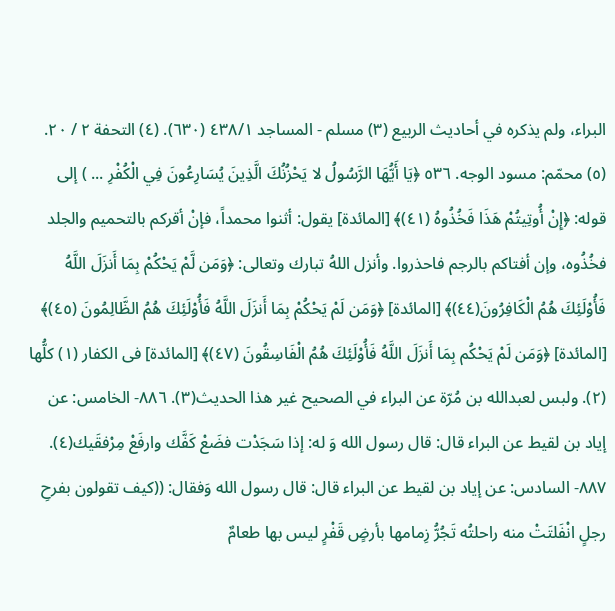البراء، ولم يذكره في أحاديث الربيع (٣) مسلم - المساجد ٤٣٨/١ (٦٣٠). (٤) التحفة ٢ / ٢٠. (٥) محمّم: مسود الوجه. ٥٣٦ ﴿يَا أَيُّهَا الرَّسُولُ لا يَحْزُنُكَ الَّذِينَ يُسَارِعُونَ فِي الْكُفْرِ ... ) إلى قوله: ﴿إِنْ أُوتِيتُمْ هَذَا فَخُذُوهُ (٤١)﴾ [المائدة] يقول: أثنوا محمداً، فإنْ أقركم بالتحميم والجلد فخُذُوه، وإن أفتاكم بالرجم فاحذروا. وأنزل اللهُ تبارك وتعالى: ﴿وَمَن لَّمْ يَحْكُمْ بِمَا أَنزَلَ اللَّهُ فَأُوْلَئِكَ هُمُ الْكَافِرُونَ(٤٤)﴾ [المائدة] ﴿وَمَن لَمْ يَحْكُمْ بِمَا أَنزَلَ اللَّهُ فَأُوْلَئِكَ هُمُ الظَّالِمُونَ (٤٥)﴾ [المائدة] ﴿وَمَن لَمْ يَحْكُم بِمَا أَنزَلَ اللَّهُ فَأُوْلَئِكَ هُمُ الْفَاسِقُونَ (٤٧)﴾ [المائدة] فى الكفار (١) كلُّها (٢). ولبس لعبدالله بن مُرّة عن البراء في الصحيح غير هذا الحديث(٣). ٨٨٦- الخامس: عن إياد بن لقيط عن البراء قال: قال رسول الله وَ له: إذا سَجَدْت فضَعْ كَفَّك وارفَعْ مِرْفقَيك(٤). ٨٨٧- السادس: عن إياد بن لقيط عن البراء قال: قال رسول الله وَفقال: ((كيف تقولون بفرحِ رجلٍ انْفَلتَتْ منه راحلتُه تَجُرُّ زِمامها بأرضٍ قَفْرٍ ليس بها طعامٌ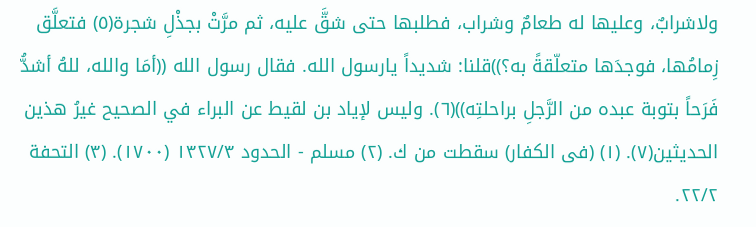ولاشرابٌ، وعليها له طعامٌ وشراب، فطلبها حتى شقَّ عليه، ثم مرَّتْ بجذْلِ شجرة(٥) فتعلَّق زِمامُها، فوجدَها متعلّقةً به؟))قلنا: شديداً يارسول الله. فقال رسول الله ((أمَا والله، للهُ أشدُّ فَرَحاً بتوبة عبده من الرَّجلِ براحلتِه))(٦). وليس لإياد بن لقيط عن البراء في الصحيح غيرُ هذين الحديثين(٧). (١) (فى الكفار) سقطت من ك. (٢) مسلم - الحدود ١٣٢٧/٣ (١٧٠٠). (٣) التحفة ٢٢/٢.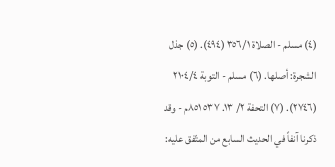(٤) مسلم - الصلاة ٣٥٦/١ (٤٩٤). (٥) جذل الشجرة: أصلها. (٦) مسلم - التوبة ٢١٠٤/٤ (٢٧٤٦). (٧) التحفة ٢/ ١٣. ٥٣٧ ٨٥١م - وقد ذكرنا آنفاً في الحديث السابع من المتّفق عليه: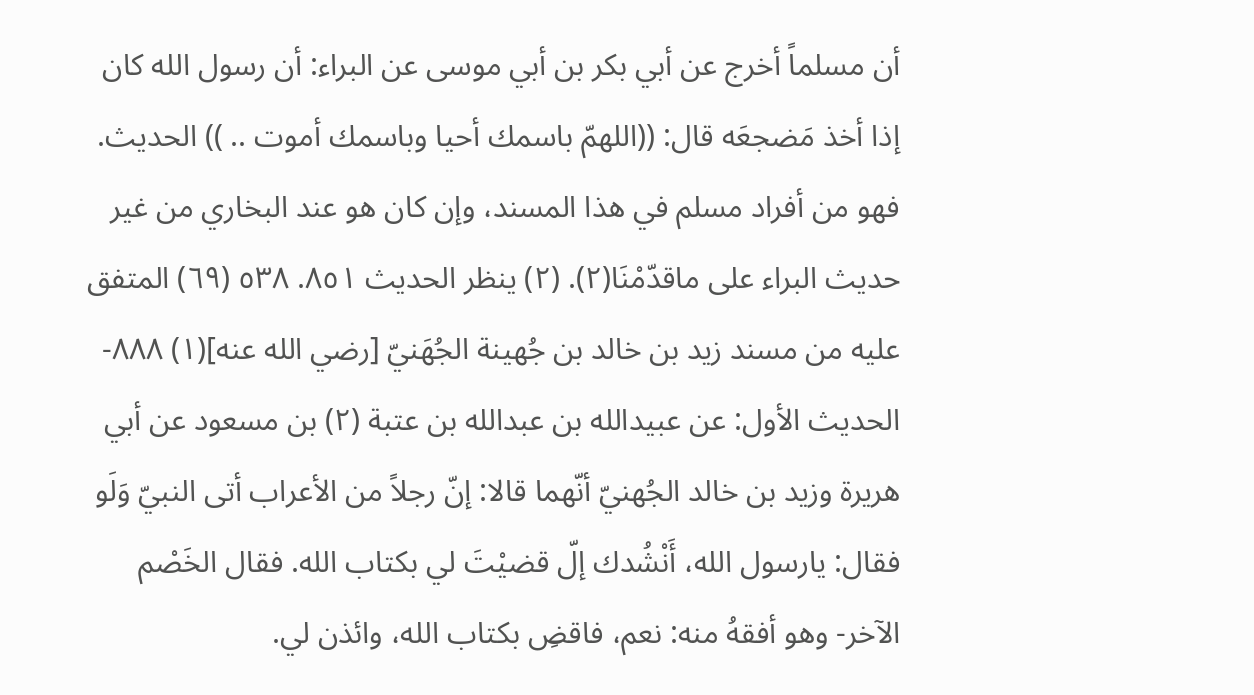أن مسلماً أخرج عن أبي بكر بن أبي موسى عن البراء: أن رسول الله كان إذا أخذ مَضجعَه قال: ((اللهمّ باسمك أحيا وباسمك أموت .. )) الحديث. فهو من أفراد مسلم في هذا المسند، وإن كان هو عند البخاري من غير حديث البراء على ماقدّمْنَا(٢). (٢) ينظر الحديث ٨٥١. ٥٣٨ (٦٩) المتفق عليه من مسند زيد بن خالد بن جُهينة الجُهَنيّ [رضي الله عنه](١) ٨٨٨- الحديث الأول: عن عبيدالله بن عبدالله بن عتبة (٢) بن مسعود عن أبي هريرة وزيد بن خالد الجُهنيّ أنّهما قالا: إنّ رجلاً من الأعراب أتى النبيّ وَلَو فقال: يارسول الله، أَنْشُدك إلّ قضيْتَ لي بكتاب الله. فقال الخَصْم الآخر- وهو أفقهُ منه: نعم، فاقضِ بكتاب الله، وائذن لي.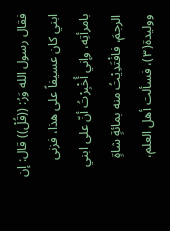فقال رسول الله وَرُ: ((قُلْ)) قال: إن ابني كان عسيفاً على هذا، فزنى بامرأتِه، وإني أُخْبِرْتُ أنّ على ابني الرجمَ، فافْتَدِيْتُ منه بمائةٍ شاةٍ ووليدة(٣)، فسألت أهل العلم،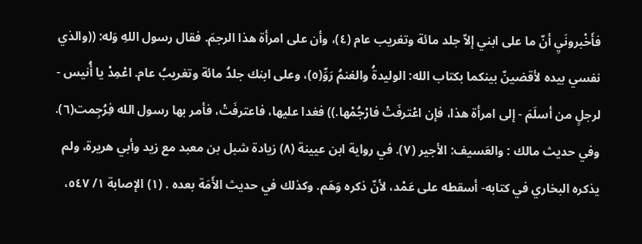فأَخْبرونَيِ أنّ ما على ابني إلاّ جلد مائة وتغريب عام (٤)، وأن على امرأة هذا الرجمَ. فقال رسول اللهِ وَله: ((والذي نفسي بيده لأقضينّ بينكما بكتاب الله: الوليدةُ والغنمُ رَوِّ(٥)، وعلى ابنك جلدُ مائة وتغريبُ عام. اعْمِدْ يا أُنيس - لرجلٍ من أسلَمَ - إلى امرأة هذا، فإن اعْترفَتْ فارْجُمْها.)) فغدا عليها، فاعترفَتْ، فأمر بها رسول الله فِرُجِمت(٦). وفي حديث مالك : والعَسيف: الأجير (٧). في رواية ابن عيينة (٨) زيادة شبل بن معبد مع زيد وأبي هريرة، ولم يذكره البخاري في كتابه- أسقطه على عَمْد، لأنّ ذكره وَهَم. وكذلك في حديث الأَمَة بعده . (١) الإصابة ١/ ٥٤٧،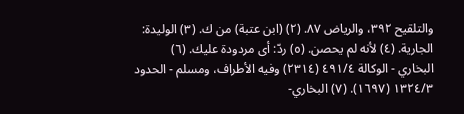والتلقيح ٣٩٢، والرياض ٨٧. (٢) (ابن عتبة) من ك. (٣) الوليدة: الجارية. (٤) لأنه لم يحصن. (٥) ردّ: أى مردودة عليك. (٦) البخاري - الوكالة ٤٩١/٤ (٢٣١٤) وفيه الأطراف، ومسلم - الحدود ١٣٢٤/٣ (١٦٩٧). (٧) البخاري-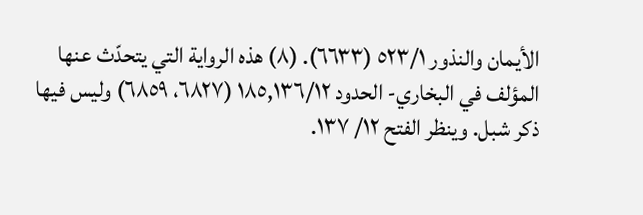الأيمان والنذور ٥٢٣/١ (٦٦٣٣). (٨) هذه الرواية التي يتحدّث عنها المؤلف في البخاري- الحدود ١٨٥,١٣٦/١٢ (٦٨٢٧، ٦٨٥٩) وليس فيها ذكر شبل. وينظر الفتح ١٢/ ١٣٧.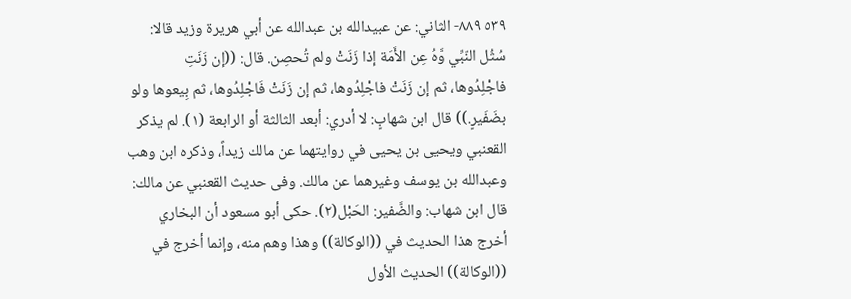٥٣٩ ٨٨٩- الثاني: عن عبيدالله بن عبدالله عن أبي هريرة وزيد قالا: سُثُل النّبِّي وَّهُ عِن الأَمَة إذا زَنَتْ ولم تُحصِن. قال: ((إن زَنَتِ فاجْلِدُوها، ثم إن زَنَتْ فاجْلِدُوها، ثم إن زَنَتْ فَاجْلِدُوها، ثم بِيعوها ولو بضَفَيرٍ.)) قال ابن شهابٍ: لا أدري: أبعد الثالثة أو الرابعة (١). لم يذكر القعنبي ويحيى بن يحيى في روايتهما عن مالك زيداً، وذكره ابن وهب وعبدالله بن يوسف وغيرهما عن مالك. وفى حديث القعنبي عن مالك: قال ابن شهاب: والضَّفير: الحَبْل(٢). حكى أبو مسعود أن البخاري أخرج هذا الحديث في ((الوكالة)) وهذا وهم منه، وإنما أخرج في ((الوكالة)) الحديث الأول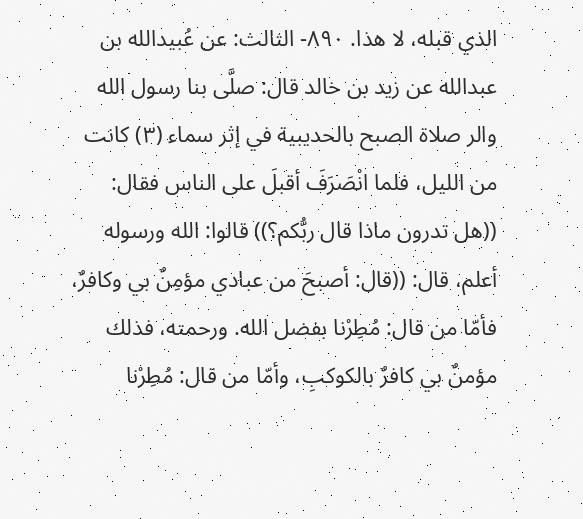الذي قبله، لا هذا. ٨٩٠- الثالث: عن عُبيدالله بن عبدالله عن زيد بن خالد قال: صلَّى بنا رسول الله والر صلاة الصبح بالحديبية في إثر سماء (٣) كانت من الليل، فلما انْصَرَفَ أقبلَ على الناس فقال: ((هل تدرون ماذا قال ربُّكم؟)) قالوا: الله ورسوله أعلم، قال: ((قال: أصبحَ من عبادي مؤمِنٌ بي وكافرٌ، فأمّا من قال: مُطِرْنا بفضل الله. ورحمته، فذلك مؤمنٌ بي كافرٌ بالكوكبِ، وأمّا من قال: مُطِرْنا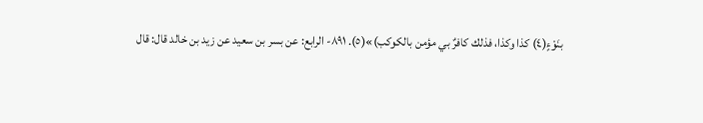بنَوْءٍ(٤) كذا وكذا، فذلك كافرٌ بي مؤمن بالكوكب)»(٥). ٨٩١- الرابع: عن بسر بن سعيد عن زيد بن خالد قال: قال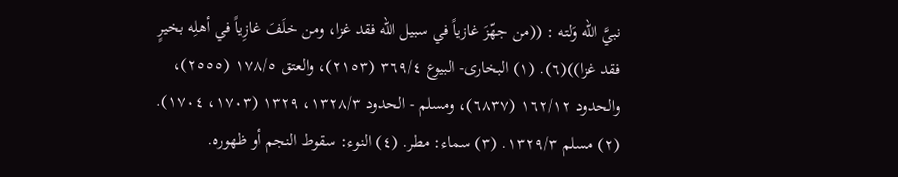نبيَّ الله وَلته : ((من جهّزَ غازياً في سبيل الله فقد غزا، ومن خلَفَ غازِياً في أهلِه بخيرٍ فقد غزا))(٦). (١) البخارى- البيوع ٣٦٩/٤ (٢١٥٣)، والعتق ١٧٨/٥ (٢٥٥٥)، والحدود ١٦٢/١٢ (٦٨٣٧)، ومسلم - الحدود ١٣٢٨/٣، ١٣٢٩ (١٧٠٣، ١٧٠٤). (٢) مسلم ١٣٢٩/٣. (٣) سماء: مطر. (٤) النوء: سقوط النجم أو ظهوره.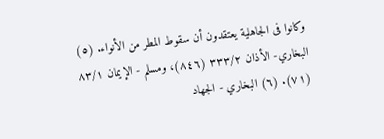وكانوا فى الجاهلية يعتقدون أن سقوط المطر من الأنواء. (٥) البخاري- الأذان ٣٣٣/٢ (٨٤٦)، ومسلم - الإيمان ٨٣/١ (٧١). (٦) البخاري - الجهاد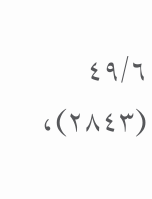٤٩/٦ (٢٨٤٣)،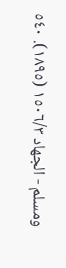ومسلم - الجهاد ١٥٠٦/٣ (١٨٩٥). ٥٤٠